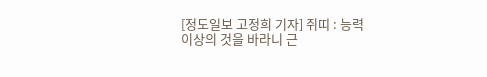[정도일보 고정희 기자] 쥐띠 : 능력 이상의 것을 바라니 근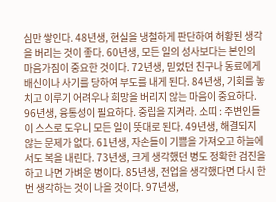심만 쌓인다. 48년생, 현실을 냉철하게 판단하여 허황된 생각을 버리는 것이 좋다. 60년생, 모든 일의 성사보다는 본인의 마음가짐이 중요한 것이다. 72년생, 믿었던 친구나 동료에게 배신이나 사기를 당하여 부도를 내게 된다. 84년생, 기회를 놓치고 이루기 어려우나 희망을 버리지 않는 마음이 중요하다. 96년생, 융통성이 필요하다. 중립을 지켜라. 소띠 : 주변인들이 스스로 도우니 모든 일이 뜻대로 된다. 49년생, 해결되지 않는 문제가 없다. 61년생, 자손들이 기쁨을 가져오고 하늘에서도 복을 내린다. 73년생, 크게 생각했던 병도 정확한 검진을 하고 나면 가벼운 병이다. 85년생, 전업을 생각했다면 다시 한 번 생각하는 것이 나을 것이다. 97년생,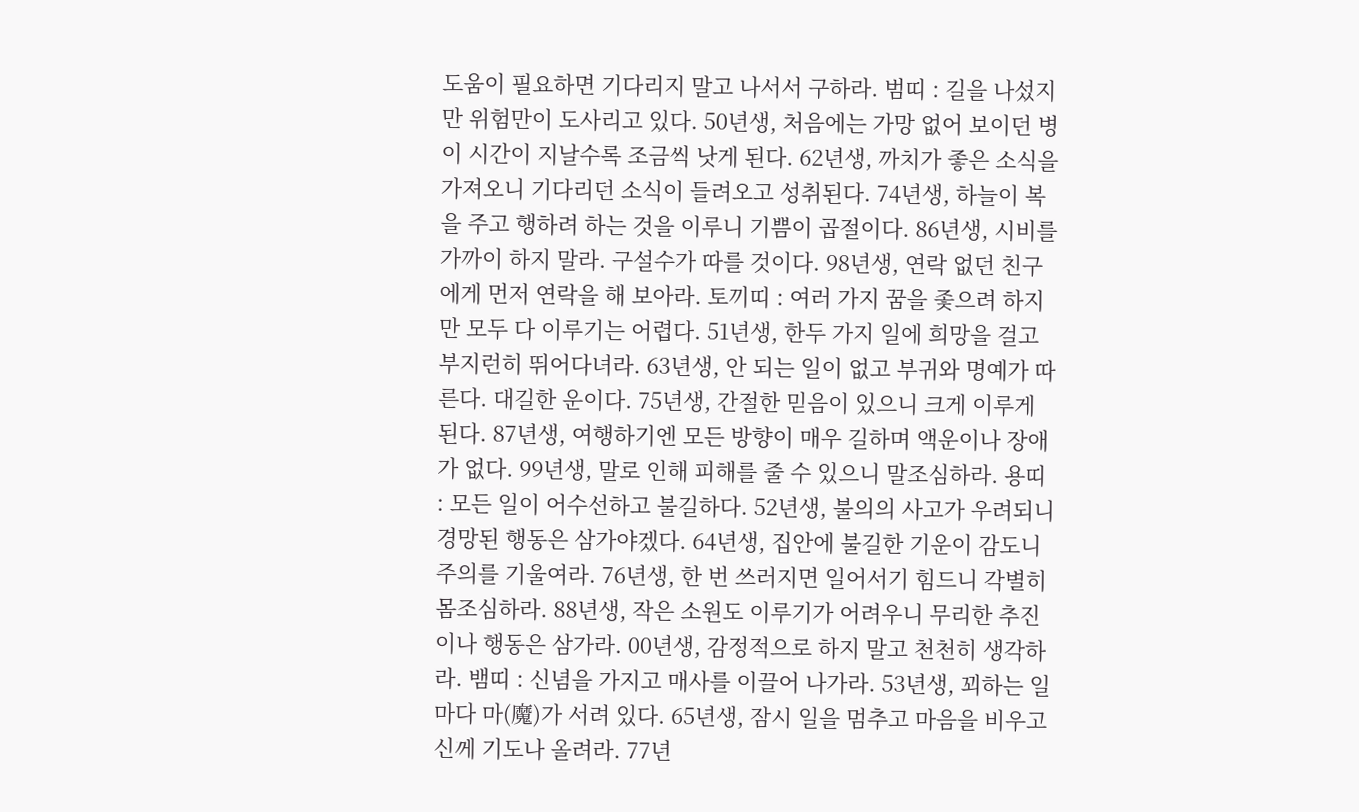도움이 필요하면 기다리지 말고 나서서 구하라. 범띠 : 길을 나섰지만 위험만이 도사리고 있다. 50년생, 처음에는 가망 없어 보이던 병이 시간이 지날수록 조금씩 낫게 된다. 62년생, 까치가 좋은 소식을 가져오니 기다리던 소식이 들려오고 성취된다. 74년생, 하늘이 복을 주고 행하려 하는 것을 이루니 기쁨이 곱절이다. 86년생, 시비를 가까이 하지 말라. 구설수가 따를 것이다. 98년생, 연락 없던 친구에게 먼저 연락을 해 보아라. 토끼띠 : 여러 가지 꿈을 좇으려 하지만 모두 다 이루기는 어렵다. 51년생, 한두 가지 일에 희망을 걸고 부지런히 뛰어다녀라. 63년생, 안 되는 일이 없고 부귀와 명예가 따른다. 대길한 운이다. 75년생, 간절한 믿음이 있으니 크게 이루게 된다. 87년생, 여행하기엔 모든 방향이 매우 길하며 액운이나 장애가 없다. 99년생, 말로 인해 피해를 줄 수 있으니 말조심하라. 용띠 : 모든 일이 어수선하고 불길하다. 52년생, 불의의 사고가 우려되니 경망된 행동은 삼가야겠다. 64년생, 집안에 불길한 기운이 감도니 주의를 기울여라. 76년생, 한 번 쓰러지면 일어서기 힘드니 각별히 몸조심하라. 88년생, 작은 소원도 이루기가 어려우니 무리한 추진이나 행동은 삼가라. 00년생, 감정적으로 하지 말고 천천히 생각하라. 뱀띠 : 신념을 가지고 매사를 이끌어 나가라. 53년생, 꾀하는 일마다 마(魔)가 서려 있다. 65년생, 잠시 일을 멈추고 마음을 비우고 신께 기도나 올려라. 77년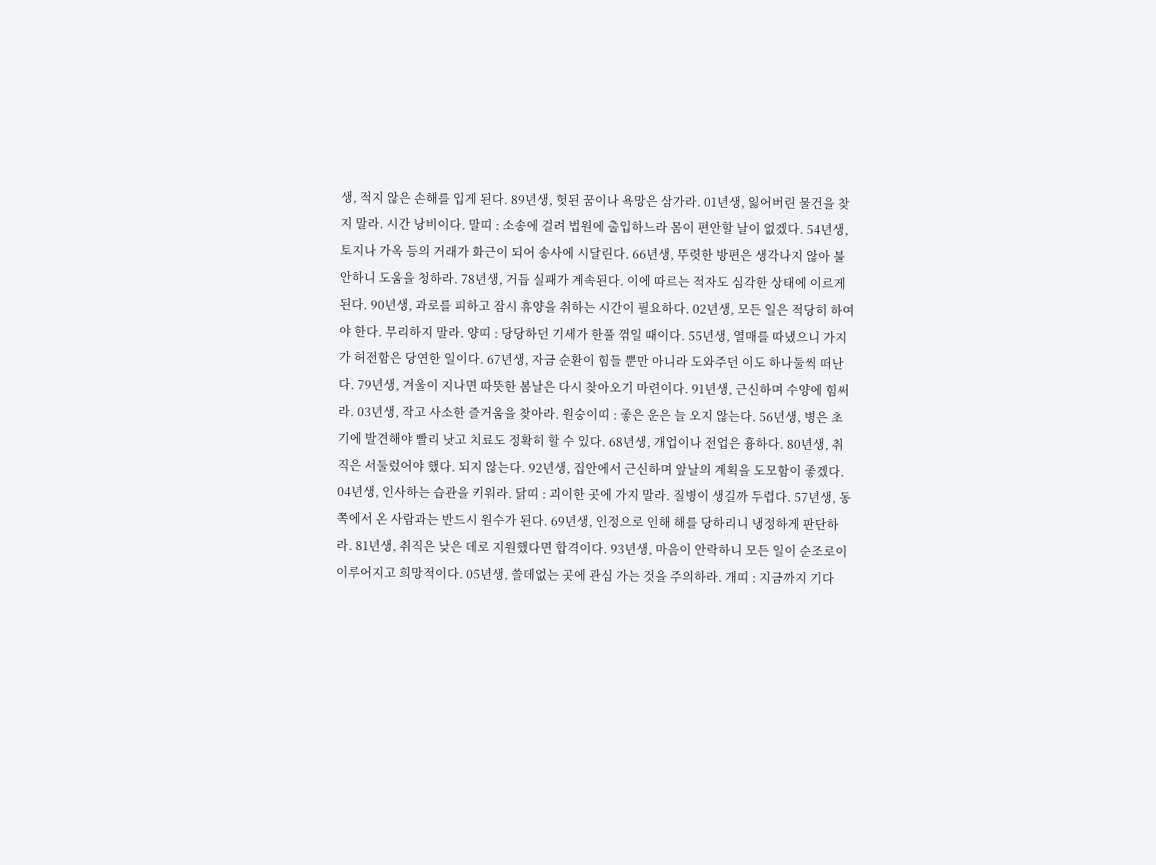생, 적지 않은 손해를 입게 된다. 89년생, 헛된 꿈이나 욕망은 삼가라. 01년생, 잃어버린 물건을 찾지 말라. 시간 낭비이다. 말띠 : 소송에 걸려 법원에 출입하느라 몸이 편안할 날이 없겠다. 54년생, 토지나 가옥 등의 거래가 화근이 되어 송사에 시달린다. 66년생, 뚜렷한 방편은 생각나지 않아 불안하니 도움을 청하라. 78년생, 거듭 실패가 계속된다. 이에 따르는 적자도 심각한 상태에 이르게 된다. 90년생, 과로를 피하고 잠시 휴양을 취하는 시간이 필요하다. 02년생, 모든 일은 적당히 하여야 한다. 무리하지 말라. 양띠 : 당당하던 기세가 한풀 꺾일 때이다. 55년생, 열매를 따냈으니 가지가 허전함은 당연한 일이다. 67년생, 자금 순환이 힘들 뿐만 아니라 도와주던 이도 하나둘씩 떠난다. 79년생, 겨울이 지나면 따뜻한 봄날은 다시 찾아오기 마련이다. 91년생, 근신하며 수양에 힘써라. 03년생, 작고 사소한 즐거움을 찾아라. 원숭이띠 : 좋은 운은 늘 오지 않는다. 56년생, 병은 초기에 발견해야 빨리 낫고 치료도 정확히 할 수 있다. 68년생, 개업이나 전업은 흉하다. 80년생, 취직은 서둘렀어야 했다. 되지 않는다. 92년생, 집안에서 근신하며 앞날의 계획을 도모함이 좋겠다. 04년생, 인사하는 습관을 키워라. 닭띠 : 괴이한 곳에 가지 말라. 질병이 생길까 두렵다. 57년생, 동쪽에서 온 사람과는 반드시 원수가 된다. 69년생, 인정으로 인해 해를 당하리니 냉정하게 판단하라. 81년생, 취직은 낮은 데로 지원했다면 합격이다. 93년생, 마음이 안락하니 모든 일이 순조로이 이루어지고 희망적이다. 05년생, 쓸데없는 곳에 관심 가는 것을 주의하라. 개띠 : 지금까지 기다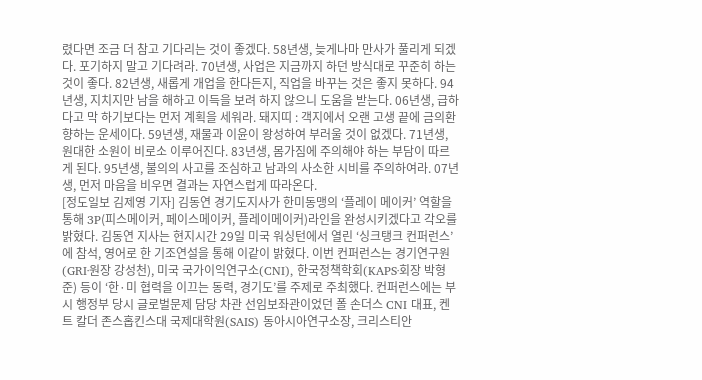렸다면 조금 더 참고 기다리는 것이 좋겠다. 58년생, 늦게나마 만사가 풀리게 되겠다. 포기하지 말고 기다려라. 70년생, 사업은 지금까지 하던 방식대로 꾸준히 하는 것이 좋다. 82년생, 새롭게 개업을 한다든지, 직업을 바꾸는 것은 좋지 못하다. 94년생, 지치지만 남을 해하고 이득을 보려 하지 않으니 도움을 받는다. 06년생, 급하다고 막 하기보다는 먼저 계획을 세워라. 돼지띠 : 객지에서 오랜 고생 끝에 금의환향하는 운세이다. 59년생, 재물과 이윤이 왕성하여 부러울 것이 없겠다. 71년생, 원대한 소원이 비로소 이루어진다. 83년생, 몸가짐에 주의해야 하는 부담이 따르게 된다. 95년생, 불의의 사고를 조심하고 남과의 사소한 시비를 주의하여라. 07년생, 먼저 마음을 비우면 결과는 자연스럽게 따라온다.
[정도일보 김제영 기자] 김동연 경기도지사가 한미동맹의 ‘플레이 메이커’ 역할을 통해 3P(피스메이커, 페이스메이커, 플레이메이커)라인을 완성시키겠다고 각오를 밝혔다. 김동연 지사는 현지시간 29일 미국 워싱턴에서 열린 ‘싱크탱크 컨퍼런스’에 참석, 영어로 한 기조연설을 통해 이같이 밝혔다. 이번 컨퍼런스는 경기연구원(GRI·원장 강성천), 미국 국가이익연구소(CNI), 한국정책학회(KAPS·회장 박형준) 등이 ‘한·미 협력을 이끄는 동력, 경기도’를 주제로 주최했다. 컨퍼런스에는 부시 행정부 당시 글로벌문제 담당 차관 선임보좌관이었던 폴 손더스 CNI 대표, 켄트 칼더 존스홉킨스대 국제대학원(SAIS) 동아시아연구소장, 크리스티안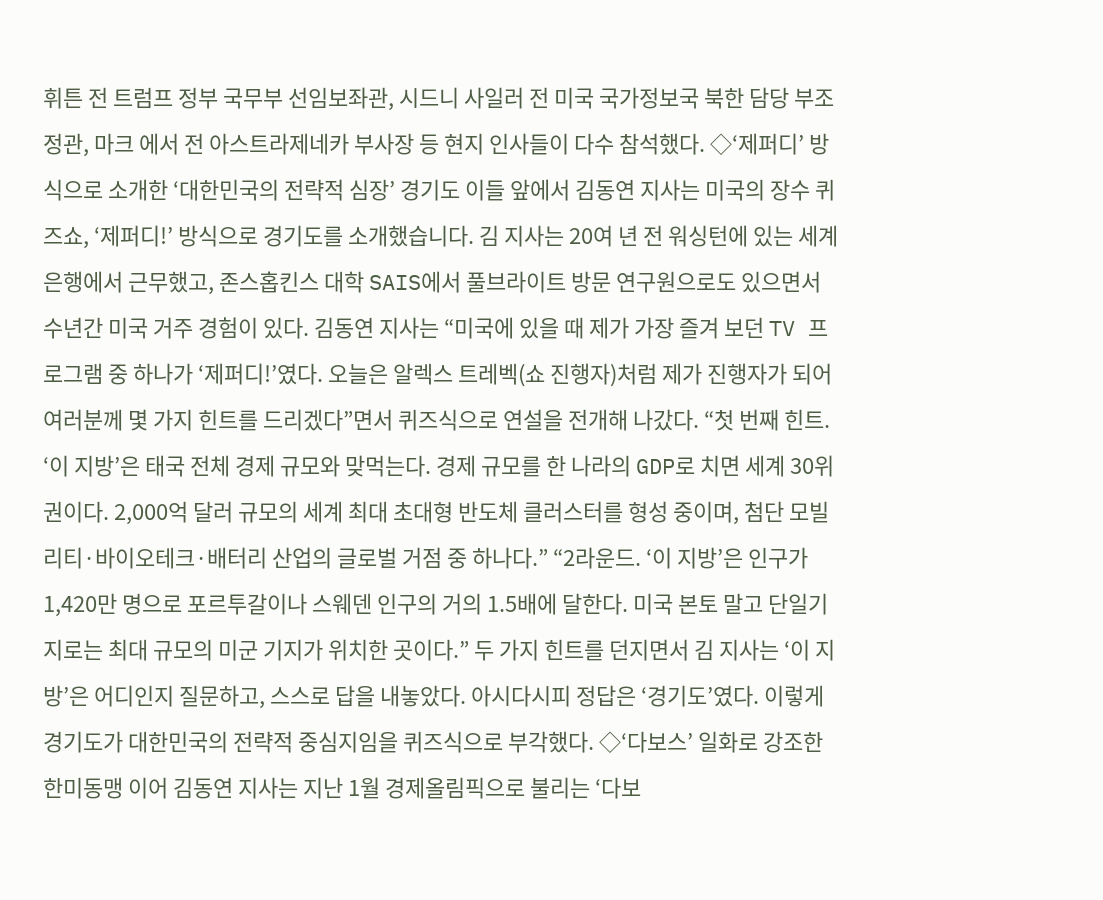휘튼 전 트럼프 정부 국무부 선임보좌관, 시드니 사일러 전 미국 국가정보국 북한 담당 부조정관, 마크 에서 전 아스트라제네카 부사장 등 현지 인사들이 다수 참석했다. ◇‘제퍼디’ 방식으로 소개한 ‘대한민국의 전략적 심장’ 경기도 이들 앞에서 김동연 지사는 미국의 장수 퀴즈쇼, ‘제퍼디!’ 방식으로 경기도를 소개했습니다. 김 지사는 20여 년 전 워싱턴에 있는 세계은행에서 근무했고, 존스홉킨스 대학 SAIS에서 풀브라이트 방문 연구원으로도 있으면서 수년간 미국 거주 경험이 있다. 김동연 지사는 “미국에 있을 때 제가 가장 즐겨 보던 TV 프로그램 중 하나가 ‘제퍼디!’였다. 오늘은 알렉스 트레벡(쇼 진행자)처럼 제가 진행자가 되어 여러분께 몇 가지 힌트를 드리겠다”면서 퀴즈식으로 연설을 전개해 나갔다. “첫 번째 힌트. ‘이 지방’은 태국 전체 경제 규모와 맞먹는다. 경제 규모를 한 나라의 GDP로 치면 세계 30위권이다. 2,000억 달러 규모의 세계 최대 초대형 반도체 클러스터를 형성 중이며, 첨단 모빌리티·바이오테크·배터리 산업의 글로벌 거점 중 하나다.” “2라운드. ‘이 지방’은 인구가 1,420만 명으로 포르투갈이나 스웨덴 인구의 거의 1.5배에 달한다. 미국 본토 말고 단일기지로는 최대 규모의 미군 기지가 위치한 곳이다.” 두 가지 힌트를 던지면서 김 지사는 ‘이 지방’은 어디인지 질문하고, 스스로 답을 내놓았다. 아시다시피 정답은 ‘경기도’였다. 이렇게 경기도가 대한민국의 전략적 중심지임을 퀴즈식으로 부각했다. ◇‘다보스’ 일화로 강조한 한미동맹 이어 김동연 지사는 지난 1월 경제올림픽으로 불리는 ‘다보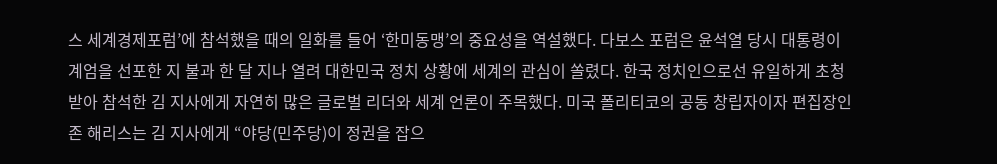스 세계경제포럼’에 참석했을 때의 일화를 들어 ‘한미동맹’의 중요성을 역설했다. 다보스 포럼은 윤석열 당시 대통령이 계엄을 선포한 지 불과 한 달 지나 열려 대한민국 정치 상황에 세계의 관심이 쏠렸다. 한국 정치인으로선 유일하게 초청받아 참석한 김 지사에게 자연히 많은 글로벌 리더와 세계 언론이 주목했다. 미국 폴리티코의 공동 창립자이자 편집장인 존 해리스는 김 지사에게 “야당(민주당)이 정권을 잡으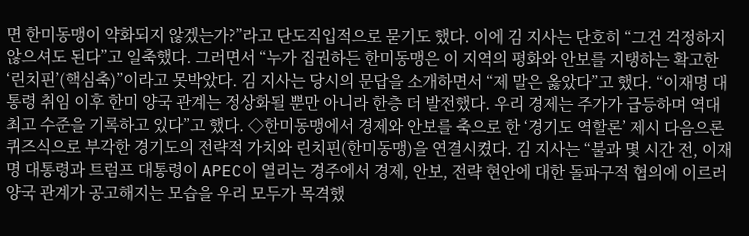면 한미동맹이 약화되지 않겠는가?”라고 단도직입적으로 묻기도 했다. 이에 김 지사는 단호히 “그건 걱정하지 않으셔도 된다”고 일축했다. 그러면서 “누가 집권하든 한미동맹은 이 지역의 평화와 안보를 지탱하는 확고한 ‘린치핀’(핵심축)”이라고 못박았다. 김 지사는 당시의 문답을 소개하면서 “제 말은 옳았다”고 했다. “이재명 대통령 취임 이후 한미 양국 관계는 정상화될 뿐만 아니라 한층 더 발전했다. 우리 경제는 주가가 급등하며 역대 최고 수준을 기록하고 있다”고 했다. ◇한미동맹에서 경제와 안보를 축으로 한 ‘경기도 역할론’ 제시 다음으론 퀴즈식으로 부각한 경기도의 전략적 가치와 린치핀(한미동맹)을 연결시켰다. 김 지사는 “불과 몇 시간 전, 이재명 대통령과 트럼프 대통령이 APEC이 열리는 경주에서 경제, 안보, 전략 현안에 대한 돌파구적 협의에 이르러 양국 관계가 공고해지는 모습을 우리 모두가 목격했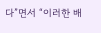다”면서 “이러한 배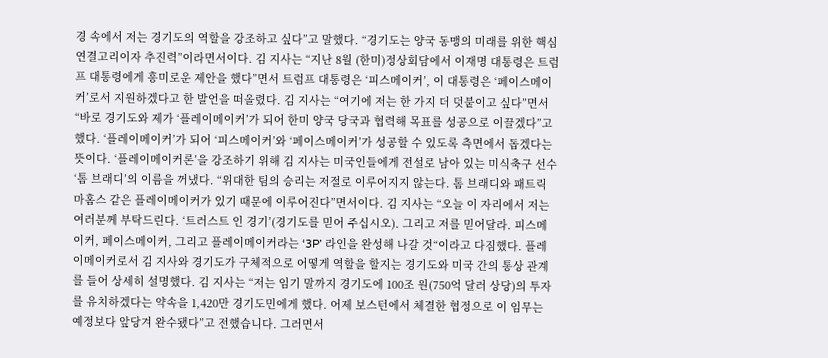경 속에서 저는 경기도의 역할을 강조하고 싶다”고 말했다. “경기도는 양국 동맹의 미래를 위한 핵심 연결고리이자 추진력”이라면서이다. 김 지사는 “지난 8월 (한미)정상회담에서 이재명 대통령은 트럼프 대통령에게 흥미로운 제안을 했다”면서 트럼프 대통령은 ‘피스메이커’, 이 대통령은 ‘페이스메이커’로서 지원하겠다고 한 발언을 떠올렸다. 김 지사는 “여기에 저는 한 가지 더 덧붙이고 싶다”면서 “바로 경기도와 제가 ‘플레이메이커’가 되어 한미 양국 당국과 협력해 목표를 성공으로 이끌겠다”고 했다. ‘플레이메이커’가 되어 ‘피스메이커’와 ‘페이스메이커’가 성공할 수 있도록 측면에서 돕겠다는 뜻이다. ‘플레이메이커론’을 강조하기 위해 김 지사는 미국인들에게 전설로 남아 있는 미식축구 선수 ‘톰 브래디’의 이름을 꺼냈다. “위대한 팀의 승리는 저절로 이루어지지 않는다. 톰 브래디와 패트릭 마홈스 같은 플레이메이커가 있기 때문에 이루어진다”면서이다. 김 지사는 “오늘 이 자리에서 저는 여러분께 부탁드린다. ‘트러스트 인 경기’(경기도를 믿어 주십시오). 그리고 저를 믿어달라. 피스메이커, 페이스메이커, 그리고 플레이메이커라는 ‘3P’ 라인을 완성해 나갈 것“이라고 다짐했다. 플레이메이커로서 김 지사와 경기도가 구체적으로 어떻게 역할을 할지는 경기도와 미국 간의 통상 관계를 들어 상세히 설명했다. 김 지사는 “저는 임기 말까지 경기도에 100조 원(750억 달러 상당)의 투자를 유치하겠다는 약속을 1,420만 경기도민에게 했다. 어제 보스턴에서 체결한 협정으로 이 임무는 예정보다 앞당겨 완수됐다”고 전했습니다. 그러면서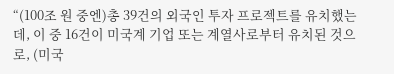“(100조 원 중엔)총 39건의 외국인 투자 프로젝트를 유치했는데, 이 중 16건이 미국계 기업 또는 계열사로부터 유치된 것으로, (미국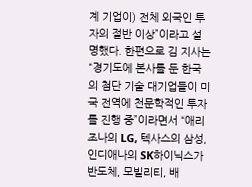계 기업이) 전체 외국인 투자의 절반 이상”이라고 설명했다. 한편으로 김 지사는 “경기도에 본사를 둔 한국의 첨단 기술 대기업들이 미국 전역에 천문학적인 투자를 진행 중”이라면서 “애리조나의 LG, 텍사스의 삼성, 인디애나의 SK하이닉스가 반도체, 모빌리티, 배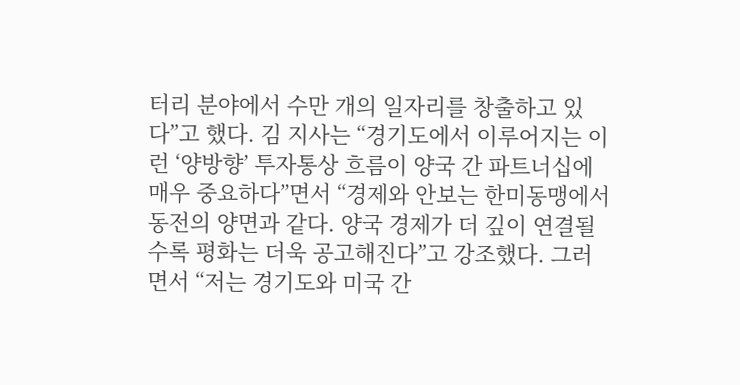터리 분야에서 수만 개의 일자리를 창출하고 있다”고 했다. 김 지사는 “경기도에서 이루어지는 이런 ‘양방향’ 투자통상 흐름이 양국 간 파트너십에 매우 중요하다”면서 “경제와 안보는 한미동맹에서 동전의 양면과 같다. 양국 경제가 더 깊이 연결될수록 평화는 더욱 공고해진다”고 강조했다. 그러면서 “저는 경기도와 미국 간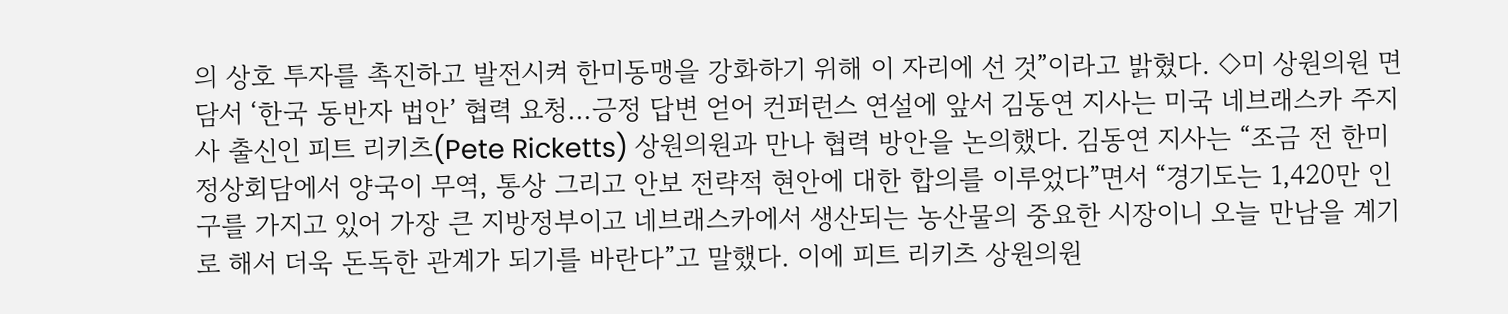의 상호 투자를 촉진하고 발전시켜 한미동맹을 강화하기 위해 이 자리에 선 것”이라고 밝혔다. ◇미 상원의원 면담서 ‘한국 동반자 법안’ 협력 요청...긍정 답변 얻어 컨퍼런스 연설에 앞서 김동연 지사는 미국 네브래스카 주지사 출신인 피트 리키츠(Pete Ricketts) 상원의원과 만나 협력 방안을 논의했다. 김동연 지사는 “조금 전 한미 정상회담에서 양국이 무역, 통상 그리고 안보 전략적 현안에 대한 합의를 이루었다”면서 “경기도는 1,420만 인구를 가지고 있어 가장 큰 지방정부이고 네브래스카에서 생산되는 농산물의 중요한 시장이니 오늘 만남을 계기로 해서 더욱 돈독한 관계가 되기를 바란다”고 말했다. 이에 피트 리키츠 상원의원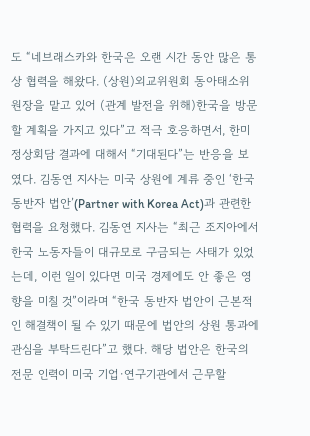도 “네브래스카와 한국은 오랜 시간 동안 많은 통상 협력을 해왔다. (상원)외교위원회 동아태소위원장을 맡고 있어 (관계 발전을 위해)한국을 방문할 계획을 가지고 있다”고 적극 호응하면서, 한미정상회담 결과에 대해서 “기대된다”는 반응을 보였다. 김동연 지사는 미국 상원에 계류 중인 ‘한국 동반자 법안’(Partner with Korea Act)과 관련한 협력을 요청했다. 김동연 지사는 “최근 조지아에서 한국 노동자들이 대규모로 구금되는 사태가 있었는데, 이런 일이 있다면 미국 경제에도 안 좋은 영향을 미칠 것”이라며 “한국 동반자 법안이 근본적인 해결책이 될 수 있기 때문에 법안의 상원 통과에 관심을 부탁드린다”고 했다. 해당 법안은 한국의 전문 인력이 미국 기업·연구기관에서 근무할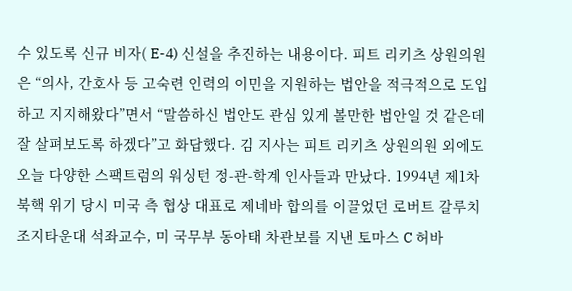수 있도록 신규 비자( E-4) 신설을 추진하는 내용이다. 피트 리키츠 상원의원은 “의사, 간호사 등 고숙련 인력의 이민을 지원하는 법안을 적극적으로 도입하고 지지해왔다”면서 “말씀하신 법안도 관심 있게 볼만한 법안일 것 같은데 잘 살펴보도록 하겠다”고 화답했다. 김 지사는 피트 리키츠 상원의원 외에도 오늘 다양한 스팩트럼의 워싱턴 정-관-학계 인사들과 만났다. 1994년 제1차 북핵 위기 당시 미국 측 협상 대표로 제네바 합의를 이끌었던 로버트 갈루치 조지타운대 석좌교수, 미 국무부 동아태 차관보를 지낸 토마스 C 허바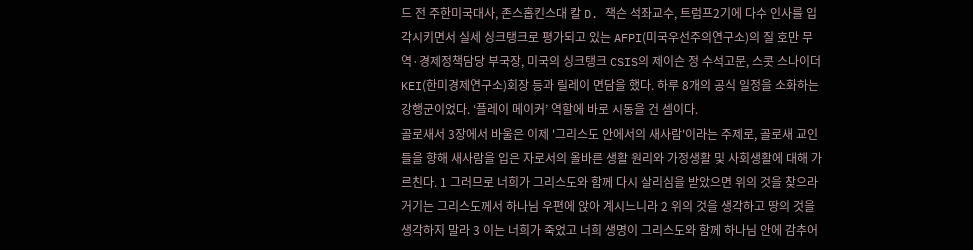드 전 주한미국대사, 존스홉킨스대 칼 D. 잭슨 석좌교수, 트럼프2기에 다수 인사를 입각시키면서 실세 싱크탱크로 평가되고 있는 AFPI(미국우선주의연구소)의 질 호만 무역·경제정책담당 부국장, 미국의 싱크탱크 CSIS의 제이슨 정 수석고문, 스콧 스나이더 KEI(한미경제연구소)회장 등과 릴레이 면담을 했다. 하루 8개의 공식 일정을 소화하는 강행군이었다. ‘플레이 메이커’ 역할에 바로 시동을 건 셈이다.
골로새서 3장에서 바울은 이제 '그리스도 안에서의 새사람'이라는 주제로, 골로새 교인들을 향해 새사람을 입은 자로서의 올바른 생활 원리와 가정생활 및 사회생활에 대해 가르친다. 1 그러므로 너희가 그리스도와 함께 다시 살리심을 받았으면 위의 것을 찾으라 거기는 그리스도께서 하나님 우편에 앉아 계시느니라 2 위의 것을 생각하고 땅의 것을 생각하지 말라 3 이는 너희가 죽었고 너희 생명이 그리스도와 함께 하나님 안에 감추어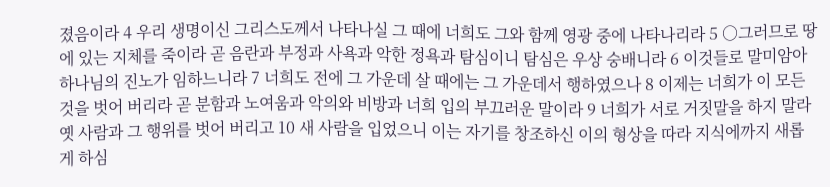졌음이라 4 우리 생명이신 그리스도께서 나타나실 그 때에 너희도 그와 함께 영광 중에 나타나리라 5 ○그러므로 땅에 있는 지체를 죽이라 곧 음란과 부정과 사욕과 악한 정욕과 탐심이니 탐심은 우상 숭배니라 6 이것들로 말미암아 하나님의 진노가 임하느니라 7 너희도 전에 그 가운데 살 때에는 그 가운데서 행하였으나 8 이제는 너희가 이 모든 것을 벗어 버리라 곧 분함과 노여움과 악의와 비방과 너희 입의 부끄러운 말이라 9 너희가 서로 거짓말을 하지 말라 옛 사람과 그 행위를 벗어 버리고 10 새 사람을 입었으니 이는 자기를 창조하신 이의 형상을 따라 지식에까지 새롭게 하심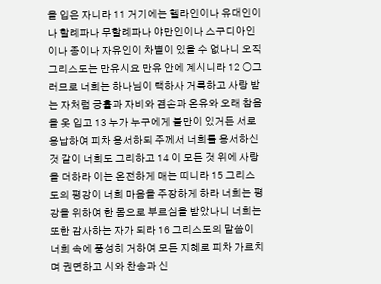을 입은 자니라 11 거기에는 헬라인이나 유대인이나 할례파나 무할례파나 야만인이나 스구디아인이나 종이나 자유인이 차별이 있을 수 없나니 오직 그리스도는 만유시요 만유 안에 계시니라 12 ○그러므로 너희는 하나님이 택하사 거룩하고 사랑 받는 자처럼 긍휼과 자비와 겸손과 온유와 오래 참음을 옷 입고 13 누가 누구에게 불만이 있거든 서로 용납하여 피차 용서하되 주께서 너희를 용서하신 것 같이 너희도 그리하고 14 이 모든 것 위에 사랑을 더하라 이는 온전하게 매는 띠니라 15 그리스도의 평강이 너희 마음을 주장하게 하라 너희는 평강을 위하여 한 몸으로 부르심을 받았나니 너희는 또한 감사하는 자가 되라 16 그리스도의 말씀이 너희 속에 풍성히 거하여 모든 지혜로 피차 가르치며 권면하고 시와 찬송과 신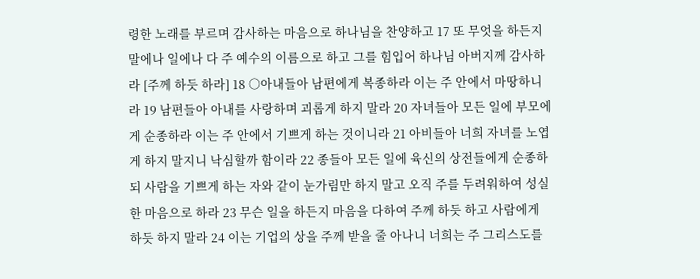령한 노래를 부르며 감사하는 마음으로 하나님을 찬양하고 17 또 무엇을 하든지 말에나 일에나 다 주 예수의 이름으로 하고 그를 힘입어 하나님 아버지께 감사하라 [주께 하듯 하라] 18 ○아내들아 남편에게 복종하라 이는 주 안에서 마땅하니라 19 남편들아 아내를 사랑하며 괴롭게 하지 말라 20 자녀들아 모든 일에 부모에게 순종하라 이는 주 안에서 기쁘게 하는 것이니라 21 아비들아 너희 자녀를 노엽게 하지 말지니 낙심할까 함이라 22 종들아 모든 일에 육신의 상전들에게 순종하되 사람을 기쁘게 하는 자와 같이 눈가림만 하지 말고 오직 주를 두려워하여 성실한 마음으로 하라 23 무슨 일을 하든지 마음을 다하여 주께 하듯 하고 사람에게 하듯 하지 말라 24 이는 기업의 상을 주께 받을 줄 아나니 너희는 주 그리스도를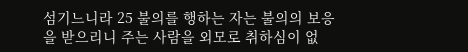섬기느니라 25 불의를 행하는 자는 불의의 보응을 받으리니 주는 사람을 외모로 취하심이 없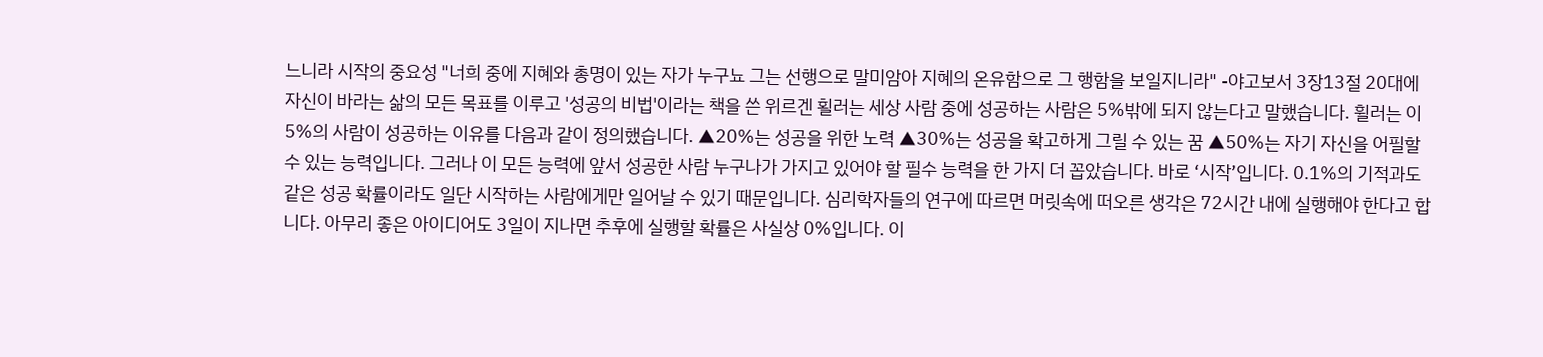느니라 시작의 중요성 "너희 중에 지혜와 총명이 있는 자가 누구뇨 그는 선행으로 말미암아 지혜의 온유함으로 그 행함을 보일지니라" -야고보서 3장13절 20대에 자신이 바라는 삶의 모든 목표를 이루고 '성공의 비법'이라는 책을 쓴 위르겐 횔러는 세상 사람 중에 성공하는 사람은 5%밖에 되지 않는다고 말했습니다. 휠러는 이 5%의 사람이 성공하는 이유를 다음과 같이 정의했습니다. ▲20%는 성공을 위한 노력 ▲30%는 성공을 확고하게 그릴 수 있는 꿈 ▲50%는 자기 자신을 어필할 수 있는 능력입니다. 그러나 이 모든 능력에 앞서 성공한 사람 누구나가 가지고 있어야 할 필수 능력을 한 가지 더 꼽았습니다. 바로 ‘시작’입니다. 0.1%의 기적과도 같은 성공 확률이라도 일단 시작하는 사람에게만 일어날 수 있기 때문입니다. 심리학자들의 연구에 따르면 머릿속에 떠오른 생각은 72시간 내에 실행해야 한다고 합니다. 아무리 좋은 아이디어도 3일이 지나면 추후에 실행할 확률은 사실상 0%입니다. 이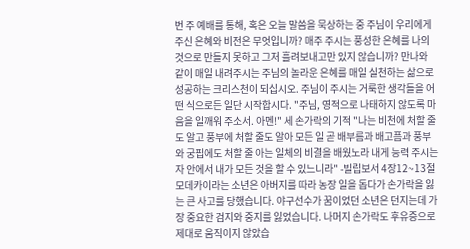번 주 예배를 통해, 혹은 오늘 말씀을 묵상하는 중 주님이 우리에게 주신 은혜와 비전은 무엇입니까? 매주 주시는 풍성한 은혜를 나의 것으로 만들지 못하고 그저 흘려보내고만 있지 않습니까? 만나와 같이 매일 내려주시는 주님의 놀라운 은혜를 매일 실천하는 삶으로 성공하는 크리스천이 되십시오. 주님이 주시는 거룩한 생각들을 어떤 식으로든 일단 시작합시다. "주님, 영적으로 나태하지 않도록 마음을 일깨워 주소서. 아멘!" 세 손가락의 기적 "나는 비천에 처할 줄도 알고 풍부에 처할 줄도 알아 모든 일 곧 배부름과 배고픔과 풍부와 궁핍에도 처할 줄 아는 일체의 비결을 배웠노라 내게 능력 주시는 자 안에서 내가 모든 것을 할 수 있느니라" -빌립보서 4장12~13절 모데카이라는 소년은 아버지를 따라 농장 일을 돕다가 손가락을 잃는 큰 사고를 당했습니다. 야구선수가 꿈이었던 소년은 던지는데 가장 중요한 검지와 중지를 잃었습니다. 나머지 손가락도 후유증으로 제대로 움직이지 않았습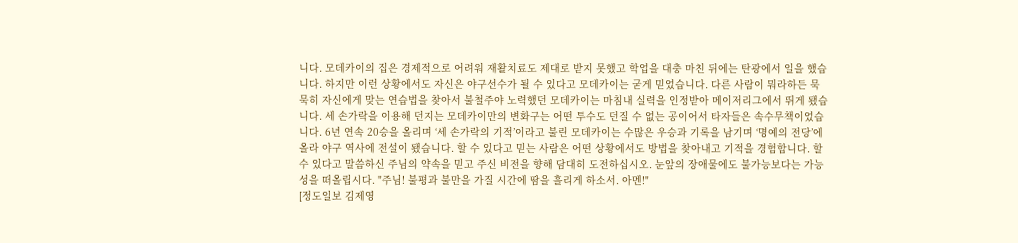니다. 모데카이의 집은 경제적으로 어려워 재활치료도 제대로 받지 못했고 학업을 대충 마친 뒤에는 탄광에서 일을 했습니다. 하지만 이런 상황에서도 자신은 야구선수가 될 수 있다고 모데카이는 굳게 믿었습니다. 다른 사람이 뭐라하든 묵묵히 자신에게 맞는 연습법을 찾아서 불철주야 노력했던 모데카이는 마침내 실력을 인정받아 메이저리그에서 뛰게 됐습니다. 세 손가락을 이용해 던지는 모데카이만의 변화구는 어떤 투수도 던질 수 없는 공이어서 타자들은 속수무책이었습니다. 6년 연속 20승을 올리며 ‘세 손가락의 기적’이라고 불린 모데카이는 수많은 우승과 기록을 남기며 ‘명예의 전당’에 올라 야구 역사에 전설이 됐습니다. 할 수 있다고 믿는 사람은 어떤 상황에서도 방법을 찾아내고 기적을 경험합니다. 할 수 있다고 말씀하신 주님의 약속을 믿고 주신 비전을 향해 담대히 도전하십시오. 눈앞의 장애물에도 불가능보다는 가능성을 떠올립시다. "주님! 불평과 불만을 가질 시간에 땀을 흘리게 하소서. 아멘!"
[정도일보 김제영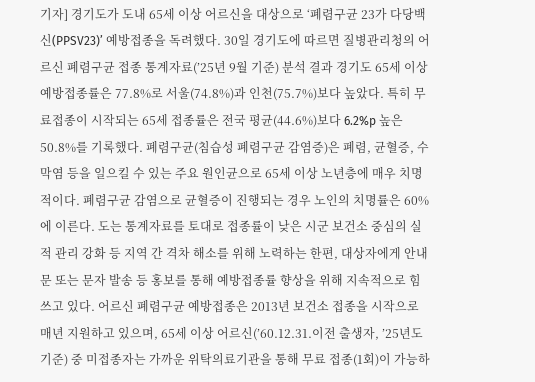기자] 경기도가 도내 65세 이상 어르신을 대상으로 ‘폐렴구균 23가 다당백신(PPSV23)’ 예방접종을 독려했다. 30일 경기도에 따르면 질병관리청의 어르신 폐렴구균 접종 통계자료(’25년 9월 기준) 분석 결과 경기도 65세 이상 예방접종률은 77.8%로 서울(74.8%)과 인천(75.7%)보다 높았다. 특히 무료접종이 시작되는 65세 접종률은 전국 평균(44.6%)보다 6.2%p 높은 50.8%를 기록했다. 폐렴구균(침습성 폐렴구균 감염증)은 폐렴, 균혈증, 수막염 등을 일으킬 수 있는 주요 원인균으로 65세 이상 노년층에 매우 치명적이다. 폐렴구균 감염으로 균혈증이 진행되는 경우 노인의 치명률은 60%에 이른다. 도는 통계자료를 토대로 접종률이 낮은 시군 보건소 중심의 실적 관리 강화 등 지역 간 격차 해소를 위해 노력하는 한편, 대상자에게 안내문 또는 문자 발송 등 홍보를 통해 예방접종률 향상을 위해 지속적으로 힘쓰고 있다. 어르신 폐렴구균 예방접종은 2013년 보건소 접종을 시작으로 매년 지원하고 있으며, 65세 이상 어르신(’60.12.31.이전 출생자, ’25년도 기준) 중 미접종자는 가까운 위탁의료기관을 통해 무료 접종(1회)이 가능하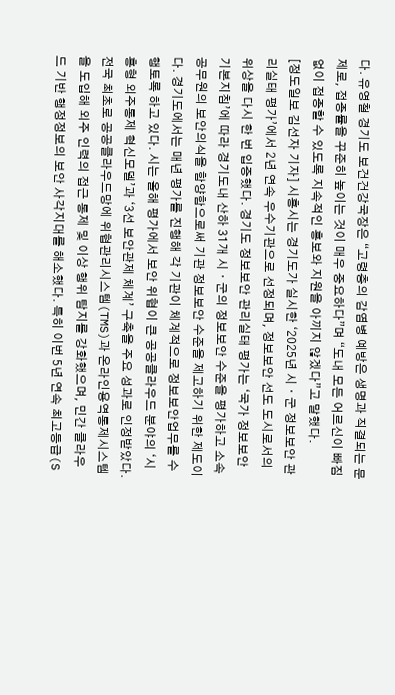다. 유영철 경기도 보건건강국장은 “고령층의 감염병 예방은 생명과 직결되는 문제로, 접종률을 꾸준히 높이는 것이 매우 중요하다”며 “도내 모든 어르신이 빠짐없이 접종할 수 있도록 지속적인 홍보와 지원을 아끼지 않겠다”고 말했다.
[정도일보 김선자 기자] 시흥시는 경기도가 실시한 ‘2025년 시ㆍ군 정보보안 관리실태 평가’에서 2년 연속 우수기관으로 선정되며, 정보보안 선도 도시로서의 위상을 다시 한 번 입증했다. 경기도 정보보안 관리실태 평가는 ‘국가 정보보안 기본지침’에 따라 경기도내 산하 31개 시ㆍ군의 정보보안 수준을 평가하고 소속 공무원의 보안의식을 함양함으로써 기관 정보보안 수준을 제고하기 위한 제도이다. 경기도에서는 매년 평가를 진행해 각 기관이 체계적으로 정보보안업무를 수행토록 하고 있다. 시는 올해 평가에서 보안 위협이 큰 공공클라우드 분야의 ‘시흥형 외주통제 혁신모델’과 ‘3선 보안관제 체계’ 구축을 주요 성과로 인정받았다. 전국 최초로 공공클라우드망에 위협관리시스템(TMS)과 온라인용역통제시스템을 도입해 외주 인력의 접근 통제 및 이상 행위 탐지를 강화했으며, 민간 클라우드 기반 행정정보의 보안 사각지대를 해소했다. 특히 이번 5년 연속 최고등급(S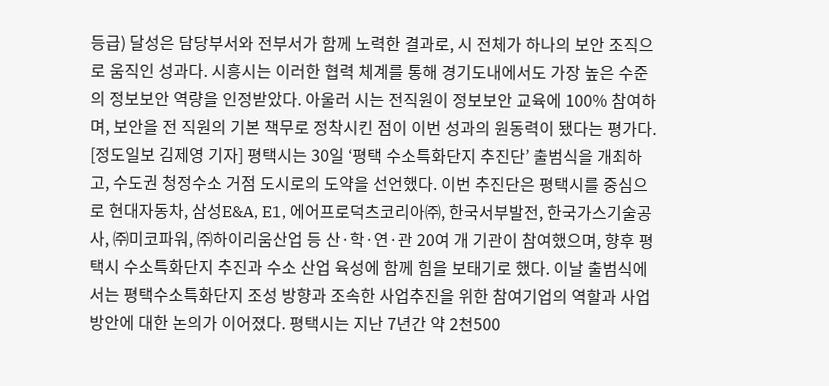등급) 달성은 담당부서와 전부서가 함께 노력한 결과로, 시 전체가 하나의 보안 조직으로 움직인 성과다. 시흥시는 이러한 협력 체계를 통해 경기도내에서도 가장 높은 수준의 정보보안 역량을 인정받았다. 아울러 시는 전직원이 정보보안 교육에 100% 참여하며, 보안을 전 직원의 기본 책무로 정착시킨 점이 이번 성과의 원동력이 됐다는 평가다.
[정도일보 김제영 기자] 평택시는 30일 ‘평택 수소특화단지 추진단’ 출범식을 개최하고, 수도권 청정수소 거점 도시로의 도약을 선언했다. 이번 추진단은 평택시를 중심으로 현대자동차, 삼성E&A, E1, 에어프로덕츠코리아㈜, 한국서부발전, 한국가스기술공사, ㈜미코파워, ㈜하이리움산업 등 산·학·연·관 20여 개 기관이 참여했으며, 향후 평택시 수소특화단지 추진과 수소 산업 육성에 함께 힘을 보태기로 했다. 이날 출범식에서는 평택수소특화단지 조성 방향과 조속한 사업추진을 위한 참여기업의 역할과 사업방안에 대한 논의가 이어졌다. 평택시는 지난 7년간 약 2천500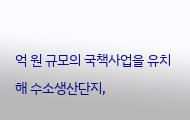억 원 규모의 국책사업을 유치해 수소생산단지,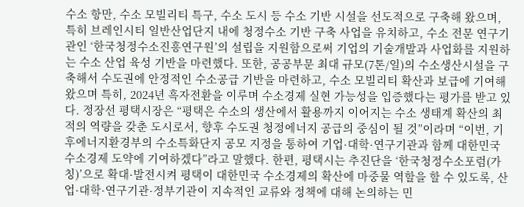수소 항만, 수소 모빌리티 특구, 수소 도시 등 수소 기반 시설을 선도적으로 구축해 왔으며, 특히 브레인시티 일반산업단지 내에 청정수소 기반 구축 사업을 유치하고, 수소 전문 연구기관인 ‘한국청정수소진흥연구원’의 설립을 지원함으로써 기업의 기술개발과 사업화를 지원하는 수소 산업 육성 기반을 마련했다. 또한, 공공부문 최대 규모(7톤/일)의 수소생산시설을 구축해서 수도권에 안정적인 수소공급 기반을 마련하고, 수소 모빌리티 확산과 보급에 기여해 왔으며 특히, 2024년 흑자전환을 이루며 수소경제 실현 가능성을 입증했다는 평가를 받고 있다. 정장선 평택시장은 “평택은 수소의 생산에서 활용까지 이어지는 수소 생태계 확산의 최적의 역량을 갖춘 도시로서, 향후 수도권 청정에너지 공급의 중심이 될 것”이라며 “이번, 기후에너지환경부의 수소특화단지 공모 지정을 통하여 기업·대학·연구기관과 함께 대한민국 수소경제 도약에 기여하겠다”라고 말했다. 한편, 평택시는 추진단을 ‘한국청정수소포럼(가칭)’으로 확대·발전시켜 평택이 대한민국 수소경제의 확산에 마중물 역할을 할 수 있도록, 산업·대학·연구기관·정부기관이 지속적인 교류와 정책에 대해 논의하는 민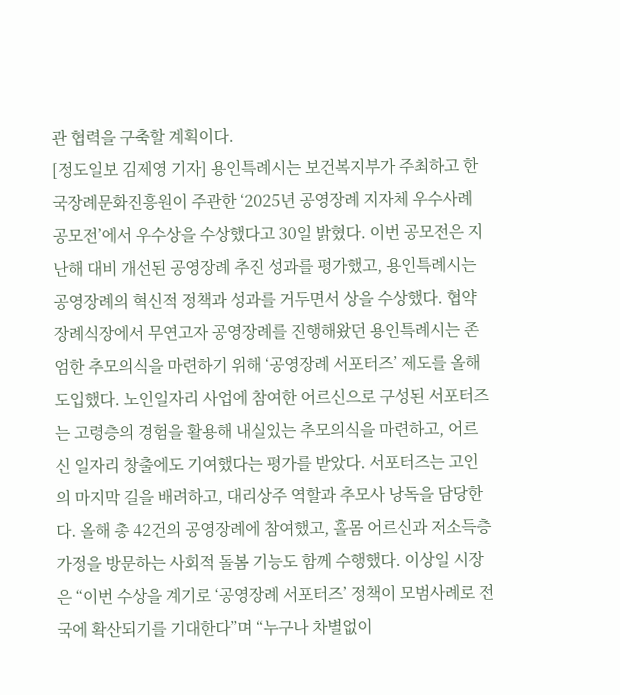관 협력을 구축할 계획이다.
[정도일보 김제영 기자] 용인특례시는 보건복지부가 주최하고 한국장례문화진흥원이 주관한 ‘2025년 공영장례 지자체 우수사례 공모전’에서 우수상을 수상했다고 30일 밝혔다. 이번 공모전은 지난해 대비 개선된 공영장례 추진 성과를 평가했고, 용인특례시는 공영장례의 혁신적 정책과 성과를 거두면서 상을 수상했다. 협약 장례식장에서 무연고자 공영장례를 진행해왔던 용인특례시는 존엄한 추모의식을 마련하기 위해 ‘공영장례 서포터즈’ 제도를 올해 도입했다. 노인일자리 사업에 참여한 어르신으로 구성된 서포터즈는 고령층의 경험을 활용해 내실있는 추모의식을 마련하고, 어르신 일자리 창출에도 기여했다는 평가를 받았다. 서포터즈는 고인의 마지막 길을 배려하고, 대리상주 역할과 추모사 낭독을 담당한다. 올해 총 42건의 공영장례에 참여했고, 홀몸 어르신과 저소득층 가정을 방문하는 사회적 돌봄 기능도 함께 수행했다. 이상일 시장은 “이번 수상을 계기로 ‘공영장례 서포터즈’ 정책이 모범사례로 전국에 확산되기를 기대한다”며 “누구나 차별없이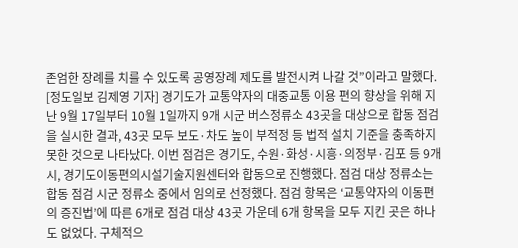존엄한 장례를 치를 수 있도록 공영장례 제도를 발전시켜 나갈 것”이라고 말했다.
[정도일보 김제영 기자] 경기도가 교통약자의 대중교통 이용 편의 향상을 위해 지난 9월 17일부터 10월 1일까지 9개 시군 버스정류소 43곳을 대상으로 합동 점검을 실시한 결과, 43곳 모두 보도·차도 높이 부적정 등 법적 설치 기준을 충족하지 못한 것으로 나타났다. 이번 점검은 경기도, 수원·화성·시흥·의정부·김포 등 9개 시, 경기도이동편의시설기술지원센터와 합동으로 진행했다. 점검 대상 정류소는 합동 점검 시군 정류소 중에서 임의로 선정했다. 점검 항목은 ‘교통약자의 이동편의 증진법’에 따른 6개로 점검 대상 43곳 가운데 6개 항목을 모두 지킨 곳은 하나도 없었다. 구체적으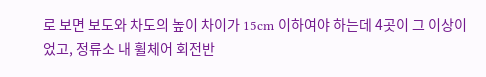로 보면 보도와 차도의 높이 차이가 15cm 이하여야 하는데 4곳이 그 이상이었고, 정류소 내 휠체어 회전반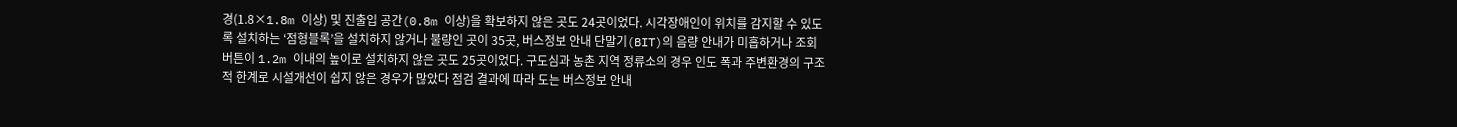경(1.8×1.8m 이상) 및 진출입 공간(0.8m 이상)을 확보하지 않은 곳도 24곳이었다. 시각장애인이 위치를 감지할 수 있도록 설치하는 ‘점형블록’을 설치하지 않거나 불량인 곳이 35곳, 버스정보 안내 단말기(BIT)의 음량 안내가 미흡하거나 조회 버튼이 1.2m 이내의 높이로 설치하지 않은 곳도 25곳이었다. 구도심과 농촌 지역 정류소의 경우 인도 폭과 주변환경의 구조적 한계로 시설개선이 쉽지 않은 경우가 많았다 점검 결과에 따라 도는 버스정보 안내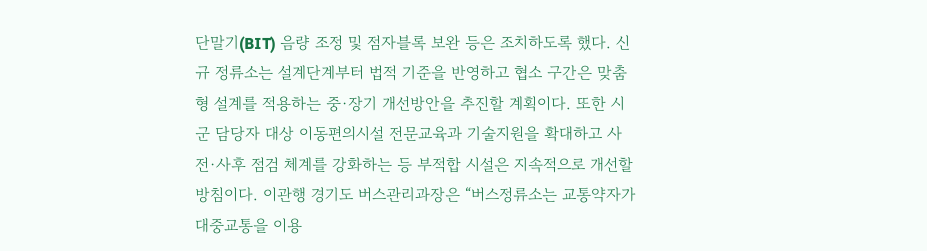단말기(BIT) 음량 조정 및 점자블록 보완 등은 조치하도록 했다. 신규 정류소는 설계단계부터 법적 기준을 반영하고 협소 구간은 맞춤형 설계를 적용하는 중·장기 개선방안을 추진할 계획이다. 또한 시군 담당자 대상 이동편의시설 전문교육과 기술지원을 확대하고 사전·사후 점검 체계를 강화하는 등 부적합 시설은 지속적으로 개선할 방침이다. 이관행 경기도 버스관리과장은 “버스정류소는 교통약자가 대중교통을 이용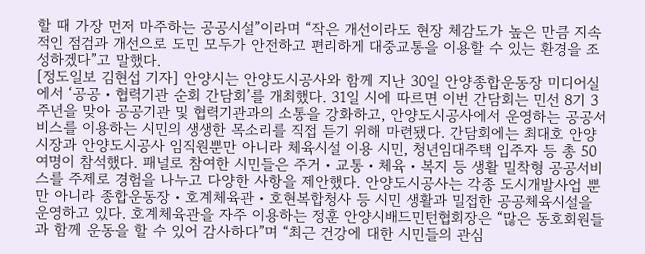할 때 가장 먼저 마주하는 공공시설”이라며 “작은 개선이라도 현장 체감도가 높은 만큼 지속적인 점검과 개선으로 도민 모두가 안전하고 편리하게 대중교통을 이용할 수 있는 환경을 조성하겠다”고 말했다.
[정도일보 김현섭 기자] 안양시는 안양도시공사와 함께 지난 30일 안양종합운동장 미디어실에서 ‘공공・협력기관 순회 간담회’를 개최했다. 31일 시에 따르면 이번 간담회는 민선 8기 3주년을 맞아 공공기관 및 협력기관과의 소통을 강화하고, 안양도시공사에서 운영하는 공공서비스를 이용하는 시민의 생생한 목소리를 직접 듣기 위해 마련됐다. 간담회에는 최대호 안양시장과 안양도시공사 임직원뿐만 아니라 체육시설 이용 시민, 청년임대주택 입주자 등 총 50여명이 참석했다. 패널로 참여한 시민들은 주거・교통・체육・복지 등 생활 밀착형 공공서비스를 주제로 경험을 나누고 다양한 사항을 제안했다. 안양도시공사는 각종 도시개발사업 뿐만 아니라 종합운동장・호계체육관・호현복합청사 등 시민 생활과 밀접한 공공체육시설을 운영하고 있다. 호계체육관을 자주 이용하는 정훈 안양시배드민턴협회장은 “많은 동호회원들과 함께 운동을 할 수 있어 감사하다”며 “최근 건강에 대한 시민들의 관심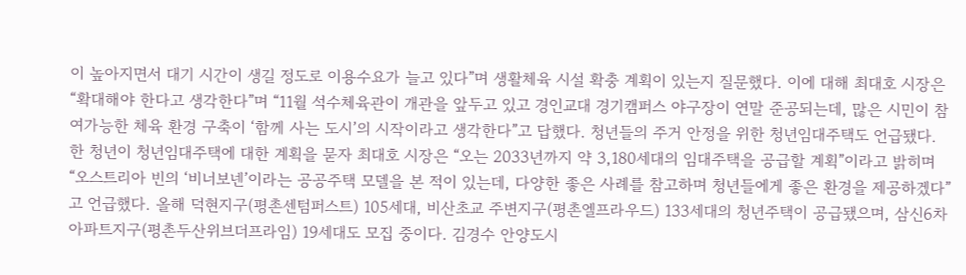이 높아지면서 대기 시간이 생길 정도로 이용수요가 늘고 있다”며 생활체육 시설 확충 계획이 있는지 질문했다. 이에 대해 최대호 시장은 “확대해야 한다고 생각한다”며 “11월 석수체육관이 개관을 앞두고 있고 경인교대 경기캠퍼스 야구장이 연말 준공되는데, 많은 시민이 참여가능한 체육 환경 구축이 ‘함께 사는 도시’의 시작이라고 생각한다”고 답했다. 청년들의 주거 안정을 위한 청년임대주택도 언급됐다. 한 청년이 청년임대주택에 대한 계획을 묻자 최대호 시장은 “오는 2033년까지 약 3,180세대의 임대주택을 공급할 계획”이라고 밝히며 “오스트리아 빈의 ‘비너보넨’이라는 공공주택 모델을 본 적이 있는데, 다양한 좋은 사례를 참고하며 청년들에게 좋은 환경을 제공하겠다”고 언급했다. 올해 덕현지구(평촌센텀퍼스트) 105세대, 비산초교 주변지구(평촌엘프라우드) 133세대의 청년주택이 공급됐으며, 삼신6차아파트지구(평촌두산위브더프라임) 19세대도 모집 중이다. 김경수 안양도시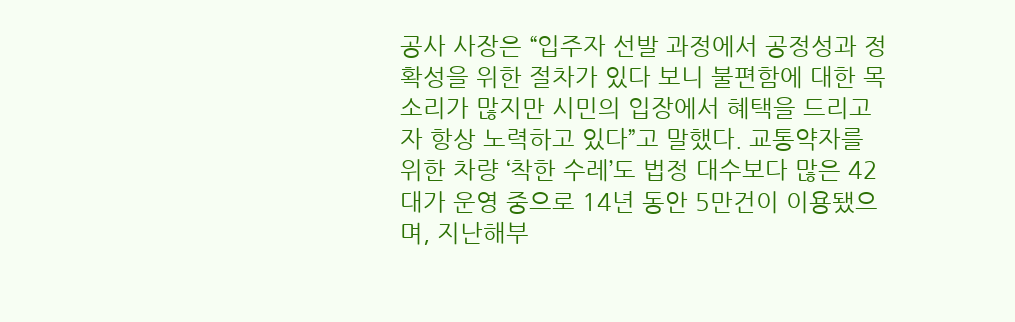공사 사장은 “입주자 선발 과정에서 공정성과 정확성을 위한 절차가 있다 보니 불편함에 대한 목소리가 많지만 시민의 입장에서 혜택을 드리고자 항상 노력하고 있다”고 말했다. 교통약자를 위한 차량 ‘착한 수레’도 법정 대수보다 많은 42대가 운영 중으로 14년 동안 5만건이 이용됐으며, 지난해부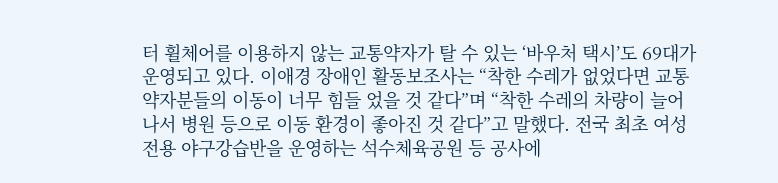터 휠체어를 이용하지 않는 교통약자가 탈 수 있는 ‘바우처 택시’도 69대가 운영되고 있다. 이애경 장애인 활동보조사는 “착한 수레가 없었다면 교통약자분들의 이동이 너무 힘들 었을 것 같다”며 “착한 수레의 차량이 늘어나서 병원 등으로 이동 환경이 좋아진 것 같다”고 말했다. 전국 최초 여성 전용 야구강습반을 운영하는 석수체육공원 등 공사에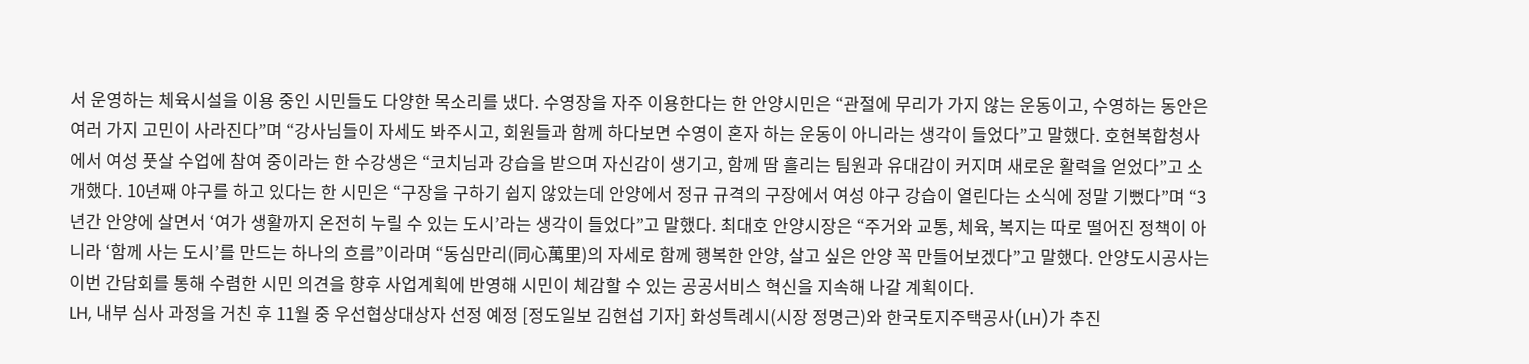서 운영하는 체육시설을 이용 중인 시민들도 다양한 목소리를 냈다. 수영장을 자주 이용한다는 한 안양시민은 “관절에 무리가 가지 않는 운동이고, 수영하는 동안은 여러 가지 고민이 사라진다”며 “강사님들이 자세도 봐주시고, 회원들과 함께 하다보면 수영이 혼자 하는 운동이 아니라는 생각이 들었다”고 말했다. 호현복합청사에서 여성 풋살 수업에 참여 중이라는 한 수강생은 “코치님과 강습을 받으며 자신감이 생기고, 함께 땀 흘리는 팀원과 유대감이 커지며 새로운 활력을 얻었다”고 소개했다. 10년째 야구를 하고 있다는 한 시민은 “구장을 구하기 쉽지 않았는데 안양에서 정규 규격의 구장에서 여성 야구 강습이 열린다는 소식에 정말 기뻤다”며 “3년간 안양에 살면서 ‘여가 생활까지 온전히 누릴 수 있는 도시’라는 생각이 들었다”고 말했다. 최대호 안양시장은 “주거와 교통, 체육, 복지는 따로 떨어진 정책이 아니라 ‘함께 사는 도시’를 만드는 하나의 흐름”이라며 “동심만리(同心萬里)의 자세로 함께 행복한 안양, 살고 싶은 안양 꼭 만들어보겠다”고 말했다. 안양도시공사는 이번 간담회를 통해 수렴한 시민 의견을 향후 사업계획에 반영해 시민이 체감할 수 있는 공공서비스 혁신을 지속해 나갈 계획이다.
LH, 내부 심사 과정을 거친 후 11월 중 우선협상대상자 선정 예정 [정도일보 김현섭 기자] 화성특례시(시장 정명근)와 한국토지주택공사(LH)가 추진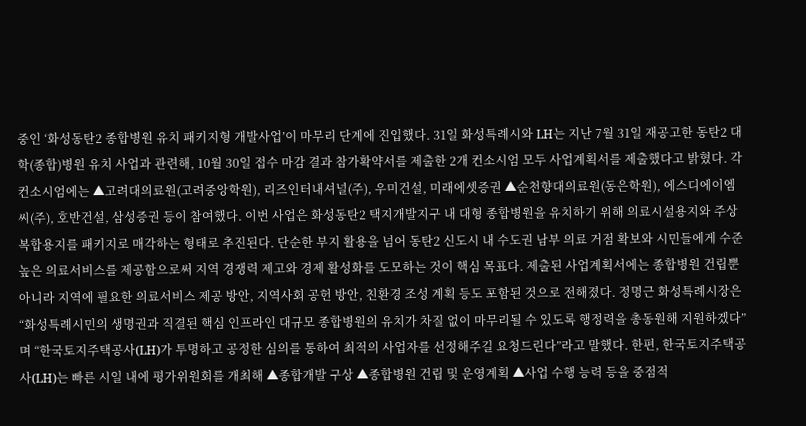중인 ‘화성동탄2 종합병원 유치 패키지형 개발사업’이 마무리 단계에 진입했다. 31일 화성특례시와 LH는 지난 7월 31일 재공고한 동탄2 대학(종합)병원 유치 사업과 관련해, 10월 30일 접수 마감 결과 참가확약서를 제출한 2개 컨소시엄 모두 사업계획서를 제출했다고 밝혔다. 각 컨소시엄에는 ▲고려대의료원(고려중앙학원), 리즈인터내셔널(주), 우미건설, 미래에셋증권 ▲순천향대의료원(동은학원), 에스디에이엠씨(주), 호반건설, 삼성증권 등이 참여했다. 이번 사업은 화성동탄2 택지개발지구 내 대형 종합병원을 유치하기 위해 의료시설용지와 주상복합용지를 패키지로 매각하는 형태로 추진된다. 단순한 부지 활용을 넘어 동탄2 신도시 내 수도권 남부 의료 거점 확보와 시민들에게 수준 높은 의료서비스를 제공함으로써 지역 경쟁력 제고와 경제 활성화를 도모하는 것이 핵심 목표다. 제출된 사업계획서에는 종합병원 건립뿐 아니라 지역에 필요한 의료서비스 제공 방안, 지역사회 공헌 방안, 친환경 조성 계획 등도 포함된 것으로 전해졌다. 정명근 화성특례시장은 “화성특례시민의 생명권과 직결된 핵심 인프라인 대규모 종합병원의 유치가 차질 없이 마무리될 수 있도록 행정력을 총동원해 지원하겠다”며 “한국토지주택공사(LH)가 투명하고 공정한 심의를 통하여 최적의 사업자를 선정해주길 요청드린다”라고 말했다. 한편, 한국토지주택공사(LH)는 빠른 시일 내에 평가위원회를 개최해 ▲종합개발 구상 ▲종합병원 건립 및 운영계획 ▲사업 수행 능력 등을 중점적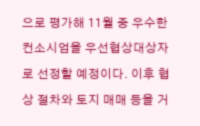으로 평가해 11월 중 우수한 컨소시엄을 우선협상대상자로 선정할 예정이다. 이후 협상 절차와 토지 매매 등을 거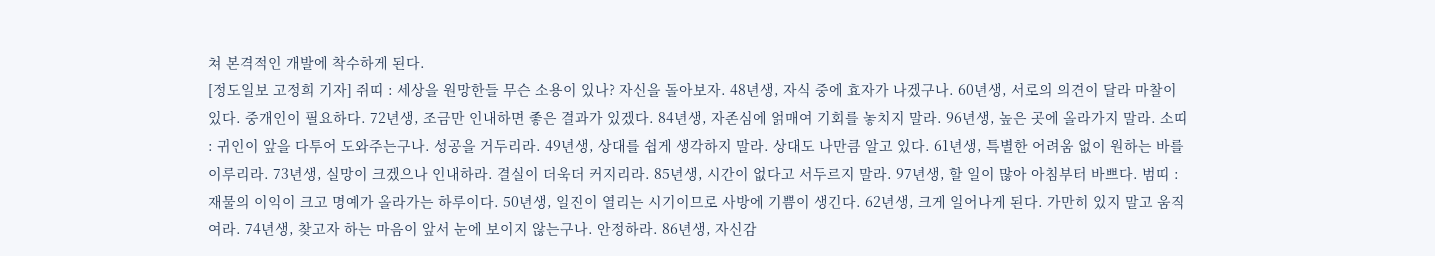쳐 본격적인 개발에 착수하게 된다.
[정도일보 고정희 기자] 쥐띠 : 세상을 원망한들 무슨 소용이 있나? 자신을 돌아보자. 48년생, 자식 중에 효자가 나겠구나. 60년생, 서로의 의견이 달라 마찰이 있다. 중개인이 필요하다. 72년생, 조금만 인내하면 좋은 결과가 있겠다. 84년생, 자존심에 얽매여 기회를 놓치지 말라. 96년생, 높은 곳에 올라가지 말라. 소띠 : 귀인이 앞을 다투어 도와주는구나. 성공을 거두리라. 49년생, 상대를 쉽게 생각하지 말라. 상대도 나만큼 알고 있다. 61년생, 특별한 어려움 없이 원하는 바를 이루리라. 73년생, 실망이 크겠으나 인내하라. 결실이 더욱더 커지리라. 85년생, 시간이 없다고 서두르지 말라. 97년생, 할 일이 많아 아침부터 바쁘다. 범띠 : 재물의 이익이 크고 명예가 올라가는 하루이다. 50년생, 일진이 열리는 시기이므로 사방에 기쁨이 생긴다. 62년생, 크게 일어나게 된다. 가만히 있지 말고 움직여라. 74년생, 찾고자 하는 마음이 앞서 눈에 보이지 않는구나. 안정하라. 86년생, 자신감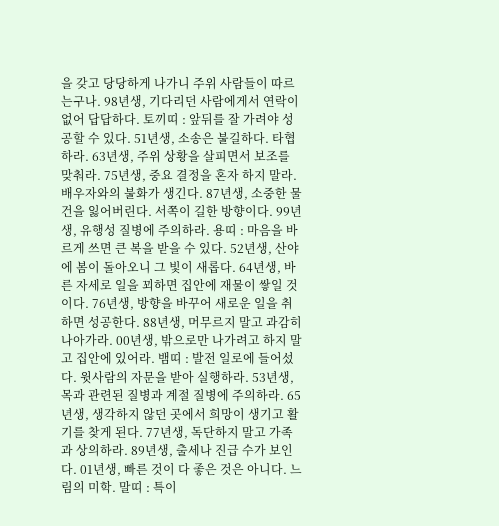을 갖고 당당하게 나가니 주위 사람들이 따르는구나. 98년생, 기다리던 사람에게서 연락이 없어 답답하다. 토끼띠 : 앞뒤를 잘 가려야 성공할 수 있다. 51년생, 소송은 불길하다. 타협하라. 63년생, 주위 상황을 살피면서 보조를 맞춰라. 75년생, 중요 결정을 혼자 하지 말라. 배우자와의 불화가 생긴다. 87년생, 소중한 물건을 잃어버린다. 서쪽이 길한 방향이다. 99년생, 유행성 질병에 주의하라. 용띠 : 마음을 바르게 쓰면 큰 복을 받을 수 있다. 52년생, 산야에 봄이 돌아오니 그 빛이 새롭다. 64년생, 바른 자세로 일을 꾀하면 집안에 재물이 쌓일 것이다. 76년생, 방향을 바꾸어 새로운 일을 취하면 성공한다. 88년생, 머무르지 말고 과감히 나아가라. 00년생, 밖으로만 나가려고 하지 말고 집안에 있어라. 뱀띠 : 발전 일로에 들어섰다. 윗사람의 자문을 받아 실행하라. 53년생, 목과 관련된 질병과 계절 질병에 주의하라. 65년생, 생각하지 않던 곳에서 희망이 생기고 활기를 찾게 된다. 77년생, 독단하지 말고 가족과 상의하라. 89년생, 출세나 진급 수가 보인다. 01년생, 빠른 것이 다 좋은 것은 아니다. 느림의 미학. 말띠 : 특이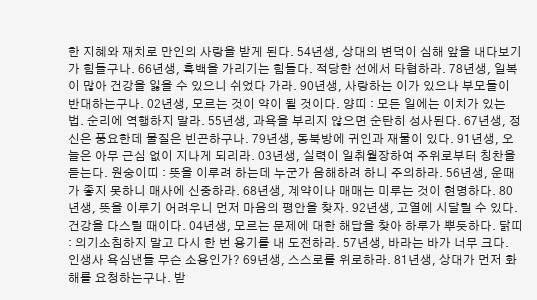한 지혜와 재치로 만인의 사랑을 받게 된다. 54년생, 상대의 변덕이 심해 앞을 내다보기가 힘들구나. 66년생, 흑백을 가리기는 힘들다. 적당한 선에서 타협하라. 78년생, 일복이 많아 건강을 잃을 수 있으니 쉬었다 가라. 90년생, 사랑하는 이가 있으나 부모들이 반대하는구나. 02년생, 모르는 것이 약이 될 것이다. 양띠 : 모든 일에는 이치가 있는 법. 순리에 역행하지 말라. 55년생, 과욕을 부리지 않으면 순탄히 성사된다. 67년생, 정신은 풍요한데 물질은 빈곤하구나. 79년생, 동북방에 귀인과 재물이 있다. 91년생, 오늘은 아무 근심 없이 지나게 되리라. 03년생, 실력이 일취월장하여 주위로부터 칭찬을 듣는다. 원숭이띠 : 뜻을 이루려 하는데 누군가 음해하려 하니 주의하라. 56년생, 운때가 좋지 못하니 매사에 신중하라. 68년생, 계약이나 매매는 미루는 것이 현명하다. 80년생, 뜻을 이루기 어려우니 먼저 마음의 평안을 찾자. 92년생, 고열에 시달릴 수 있다. 건강을 다스릴 때이다. 04년생, 모르는 문제에 대한 해답을 찾아 하루가 뿌듯하다. 닭띠 : 의기소침하지 말고 다시 한 번 용기를 내 도전하라. 57년생, 바라는 바가 너무 크다. 인생사 욕심낸들 무슨 소용인가? 69년생, 스스로를 위로하라. 81년생, 상대가 먼저 화해를 요청하는구나. 받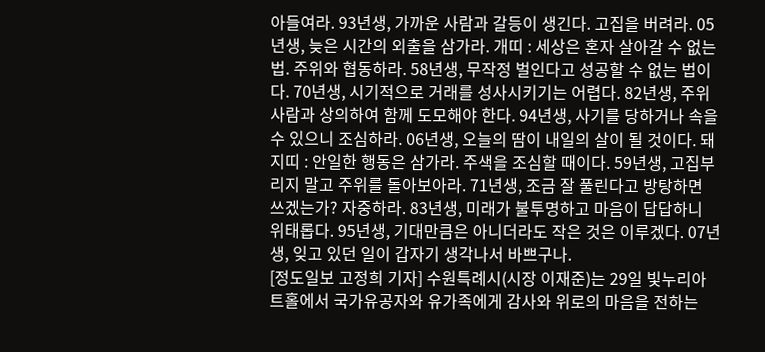아들여라. 93년생, 가까운 사람과 갈등이 생긴다. 고집을 버려라. 05년생, 늦은 시간의 외출을 삼가라. 개띠 : 세상은 혼자 살아갈 수 없는 법. 주위와 협동하라. 58년생, 무작정 벌인다고 성공할 수 없는 법이다. 70년생, 시기적으로 거래를 성사시키기는 어렵다. 82년생, 주위 사람과 상의하여 함께 도모해야 한다. 94년생, 사기를 당하거나 속을 수 있으니 조심하라. 06년생, 오늘의 땀이 내일의 살이 될 것이다. 돼지띠 : 안일한 행동은 삼가라. 주색을 조심할 때이다. 59년생, 고집부리지 말고 주위를 돌아보아라. 71년생, 조금 잘 풀린다고 방탕하면 쓰겠는가? 자중하라. 83년생, 미래가 불투명하고 마음이 답답하니 위태롭다. 95년생, 기대만큼은 아니더라도 작은 것은 이루겠다. 07년생, 잊고 있던 일이 갑자기 생각나서 바쁘구나.
[정도일보 고정희 기자] 수원특례시(시장 이재준)는 29일 빛누리아트홀에서 국가유공자와 유가족에게 감사와 위로의 마음을 전하는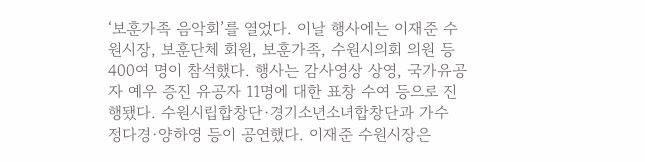‘보훈가족 음악회’를 열었다. 이날 행사에는 이재준 수원시장, 보훈단체 회원, 보훈가족, 수원시의회 의원 등 400여 명이 참석했다. 행사는 감사영상 상영, 국가유공자 예우 증진 유공자 11명에 대한 표창 수여 등으로 진행됐다. 수원시립합창단·경기소년소녀합창단과 가수 정다경·양하영 등이 공연했다. 이재준 수원시장은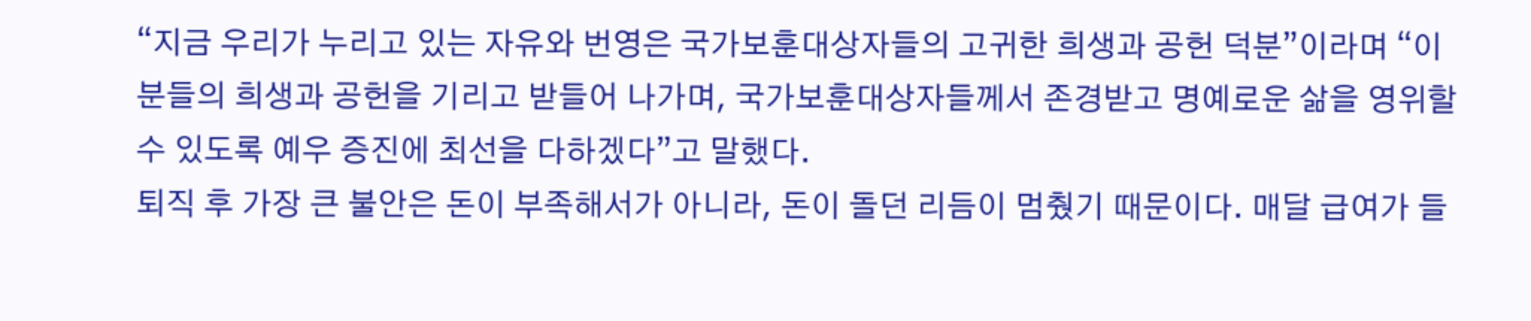“지금 우리가 누리고 있는 자유와 번영은 국가보훈대상자들의 고귀한 희생과 공헌 덕분”이라며 “이분들의 희생과 공헌을 기리고 받들어 나가며, 국가보훈대상자들께서 존경받고 명예로운 삶을 영위할 수 있도록 예우 증진에 최선을 다하겠다”고 말했다.
퇴직 후 가장 큰 불안은 돈이 부족해서가 아니라, 돈이 돌던 리듬이 멈췄기 때문이다. 매달 급여가 들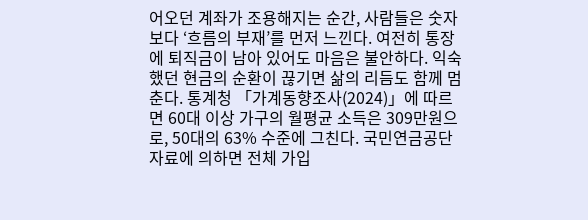어오던 계좌가 조용해지는 순간, 사람들은 숫자보다 ‘흐름의 부재’를 먼저 느낀다. 여전히 통장에 퇴직금이 남아 있어도 마음은 불안하다. 익숙했던 현금의 순환이 끊기면 삶의 리듬도 함께 멈춘다. 통계청 「가계동향조사(2024)」에 따르면 60대 이상 가구의 월평균 소득은 309만원으로, 50대의 63% 수준에 그친다. 국민연금공단 자료에 의하면 전체 가입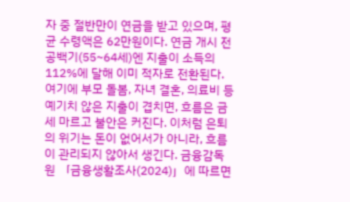자 중 절반만이 연금을 받고 있으며, 평균 수령액은 62만원이다. 연금 개시 전 공백기(55~64세)엔 지출이 소득의 112%에 달해 이미 적자로 전환된다. 여기에 부모 돌봄, 자녀 결혼, 의료비 등 예기치 않은 지출이 겹치면, 흐름은 금세 마르고 불안은 커진다. 이처럼 은퇴의 위기는 돈이 없어서가 아니라, 흐름이 관리되지 않아서 생긴다. 금융감독원 「금융생활조사(2024)」에 따르면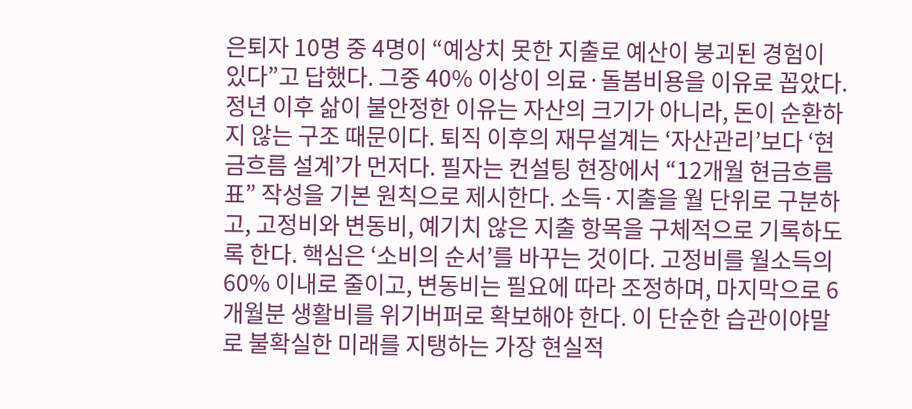은퇴자 10명 중 4명이 “예상치 못한 지출로 예산이 붕괴된 경험이 있다”고 답했다. 그중 40% 이상이 의료·돌봄비용을 이유로 꼽았다. 정년 이후 삶이 불안정한 이유는 자산의 크기가 아니라, 돈이 순환하지 않는 구조 때문이다. 퇴직 이후의 재무설계는 ‘자산관리’보다 ‘현금흐름 설계’가 먼저다. 필자는 컨설팅 현장에서 “12개월 현금흐름표” 작성을 기본 원칙으로 제시한다. 소득·지출을 월 단위로 구분하고, 고정비와 변동비, 예기치 않은 지출 항목을 구체적으로 기록하도록 한다. 핵심은 ‘소비의 순서’를 바꾸는 것이다. 고정비를 월소득의 60% 이내로 줄이고, 변동비는 필요에 따라 조정하며, 마지막으로 6개월분 생활비를 위기버퍼로 확보해야 한다. 이 단순한 습관이야말로 불확실한 미래를 지탱하는 가장 현실적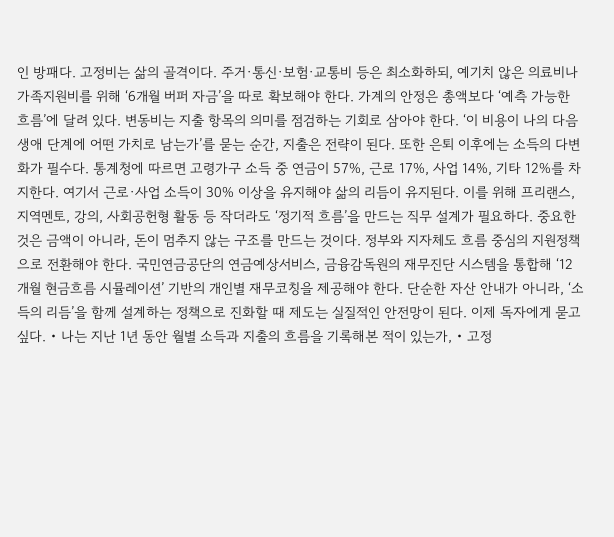인 방패다. 고정비는 삶의 골격이다. 주거·통신·보험·교통비 등은 최소화하되, 예기치 않은 의료비나 가족지원비를 위해 ‘6개월 버퍼 자금’을 따로 확보해야 한다. 가계의 안정은 총액보다 ‘예측 가능한 흐름’에 달려 있다. 변동비는 지출 항목의 의미를 점검하는 기회로 삼아야 한다. ‘이 비용이 나의 다음 생애 단계에 어떤 가치로 남는가’를 묻는 순간, 지출은 전략이 된다. 또한 은퇴 이후에는 소득의 다변화가 필수다. 통계청에 따르면 고령가구 소득 중 연금이 57%, 근로 17%, 사업 14%, 기타 12%를 차지한다. 여기서 근로·사업 소득이 30% 이상을 유지해야 삶의 리듬이 유지된다. 이를 위해 프리랜스, 지역멘토, 강의, 사회공헌형 활동 등 작더라도 ‘정기적 흐름’을 만드는 직무 설계가 필요하다. 중요한 것은 금액이 아니라, 돈이 멈추지 않는 구조를 만드는 것이다. 정부와 지자체도 흐름 중심의 지원정책으로 전환해야 한다. 국민연금공단의 연금예상서비스, 금융감독원의 재무진단 시스템을 통합해 ‘12개월 현금흐름 시뮬레이션’ 기반의 개인별 재무코칭을 제공해야 한다. 단순한 자산 안내가 아니라, ‘소득의 리듬’을 함께 설계하는 정책으로 진화할 때 제도는 실질적인 안전망이 된다. 이제 독자에게 묻고 싶다. • 나는 지난 1년 동안 월별 소득과 지출의 흐름을 기록해본 적이 있는가, • 고정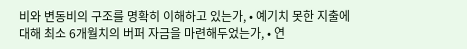비와 변동비의 구조를 명확히 이해하고 있는가, • 예기치 못한 지출에 대해 최소 6개월치의 버퍼 자금을 마련해두었는가, • 연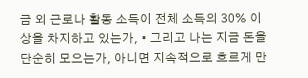금 외 근로나 활동 소득이 전체 소득의 30% 이상을 차지하고 있는가, • 그리고 나는 지금 돈을 단순히 모으는가, 아니면 지속적으로 흐르게 만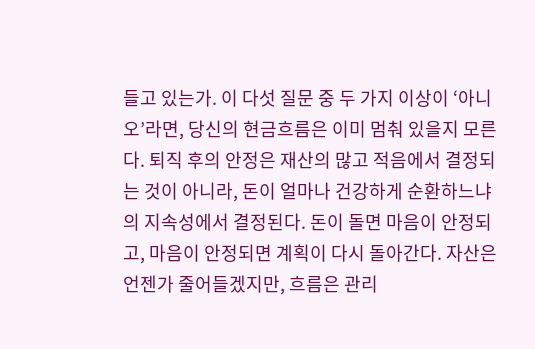들고 있는가. 이 다섯 질문 중 두 가지 이상이 ‘아니오’라면, 당신의 현금흐름은 이미 멈춰 있을지 모른다. 퇴직 후의 안정은 재산의 많고 적음에서 결정되는 것이 아니라, 돈이 얼마나 건강하게 순환하느냐의 지속성에서 결정된다. 돈이 돌면 마음이 안정되고, 마음이 안정되면 계획이 다시 돌아간다. 자산은 언젠가 줄어들겠지만, 흐름은 관리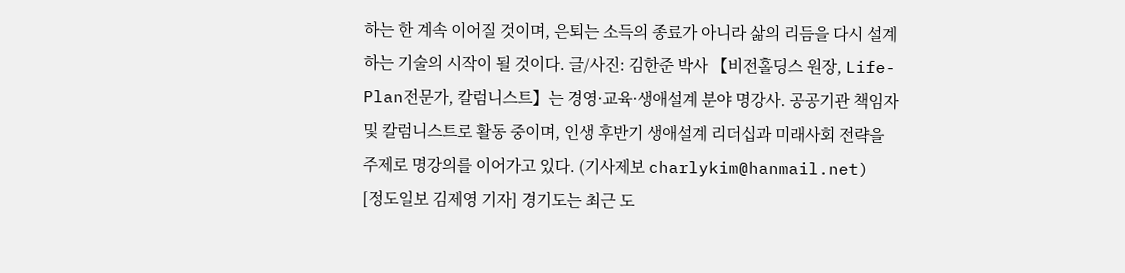하는 한 계속 이어질 것이며, 은퇴는 소득의 종료가 아니라 삶의 리듬을 다시 설계하는 기술의 시작이 될 것이다. 글/사진: 김한준 박사 【비전홀딩스 원장, Life-Plan전문가, 칼럼니스트】는 경영·교육·생애설계 분야 명강사. 공공기관 책임자 및 칼럼니스트로 활동 중이며, 인생 후반기 생애설계 리더십과 미래사회 전략을 주제로 명강의를 이어가고 있다. (기사제보 charlykim@hanmail.net)
[정도일보 김제영 기자] 경기도는 최근 도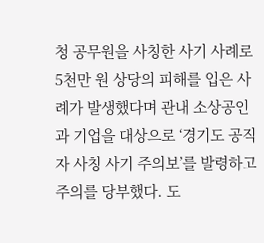청 공무원을 사칭한 사기 사례로 5천만 원 상당의 피해를 입은 사례가 발생했다며 관내 소상공인과 기업을 대상으로 ‘경기도 공직자 사칭 사기 주의보’를 발령하고 주의를 당부했다. 도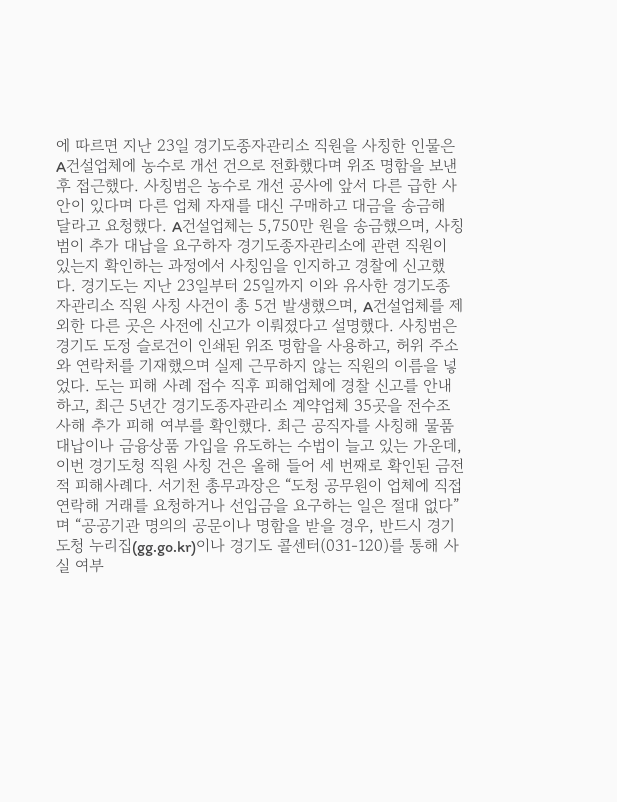에 따르면 지난 23일 경기도종자관리소 직원을 사칭한 인물은 A건설업체에 농수로 개선 건으로 전화했다며 위조 명함을 보낸 후 접근했다. 사칭범은 농수로 개선 공사에 앞서 다른 급한 사안이 있다며 다른 업체 자재를 대신 구매하고 대금을 송금해 달라고 요청했다. A건설업체는 5,750만 원을 송금했으며, 사칭범이 추가 대납을 요구하자 경기도종자관리소에 관련 직원이 있는지 확인하는 과정에서 사칭임을 인지하고 경찰에 신고했다. 경기도는 지난 23일부터 25일까지 이와 유사한 경기도종자관리소 직원 사칭 사건이 총 5건 발생했으며, A건설업체를 제외한 다른 곳은 사전에 신고가 이뤄졌다고 설명했다. 사칭범은 경기도 도정 슬로건이 인쇄된 위조 명함을 사용하고, 허위 주소와 연락처를 기재했으며 실제 근무하지 않는 직원의 이름을 넣었다. 도는 피해 사례 접수 직후 피해업체에 경찰 신고를 안내하고, 최근 5년간 경기도종자관리소 계약업체 35곳을 전수조사해 추가 피해 여부를 확인했다. 최근 공직자를 사칭해 물품 대납이나 금융상품 가입을 유도하는 수법이 늘고 있는 가운데, 이번 경기도청 직원 사칭 건은 올해 들어 세 번째로 확인된 금전적 피해사례다. 서기천 총무과장은 “도청 공무원이 업체에 직접 연락해 거래를 요청하거나 선입금을 요구하는 일은 절대 없다”며 “공공기관 명의의 공문이나 명함을 받을 경우, 반드시 경기도청 누리집(gg.go.kr)이나 경기도 콜센터(031-120)를 통해 사실 여부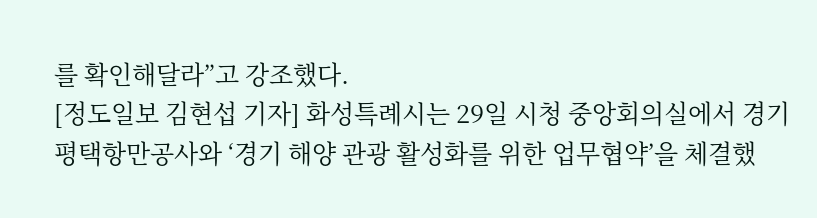를 확인해달라”고 강조했다.
[정도일보 김현섭 기자] 화성특례시는 29일 시청 중앙회의실에서 경기평택항만공사와 ‘경기 해양 관광 활성화를 위한 업무협약’을 체결했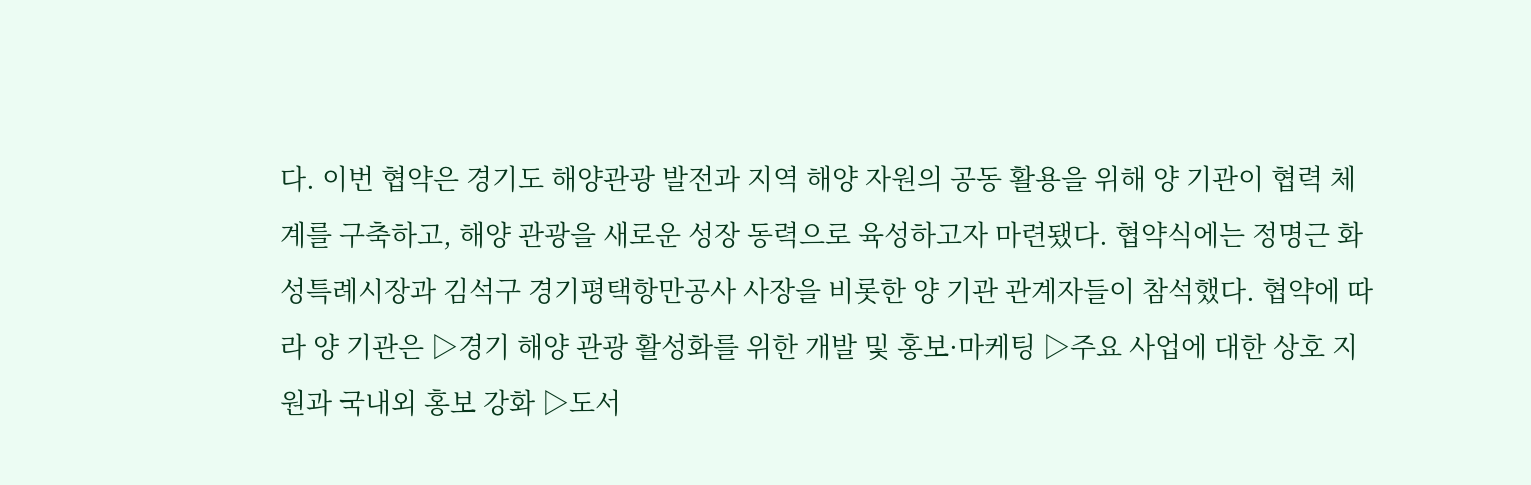다. 이번 협약은 경기도 해양관광 발전과 지역 해양 자원의 공동 활용을 위해 양 기관이 협력 체계를 구축하고, 해양 관광을 새로운 성장 동력으로 육성하고자 마련됐다. 협약식에는 정명근 화성특례시장과 김석구 경기평택항만공사 사장을 비롯한 양 기관 관계자들이 참석했다. 협약에 따라 양 기관은 ▷경기 해양 관광 활성화를 위한 개발 및 홍보·마케팅 ▷주요 사업에 대한 상호 지원과 국내외 홍보 강화 ▷도서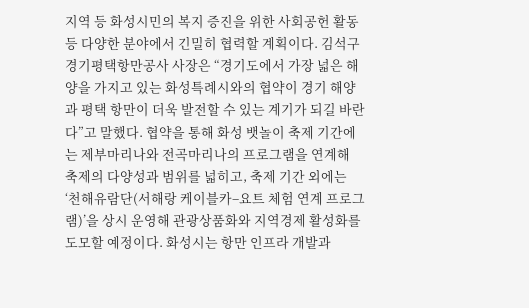지역 등 화성시민의 복지 증진을 위한 사회공헌 활동 등 다양한 분야에서 긴밀히 협력할 계획이다. 김석구 경기평택항만공사 사장은 “경기도에서 가장 넓은 해양을 가지고 있는 화성특례시와의 협약이 경기 해양과 평택 항만이 더욱 발전할 수 있는 계기가 되길 바란다”고 말했다. 협약을 통해 화성 뱃놀이 축제 기간에는 제부마리나와 전곡마리나의 프로그램을 연계해 축제의 다양성과 범위를 넓히고, 축제 기간 외에는 ‘천해유람단(서해랑 케이블카–요트 체험 연계 프로그램)’을 상시 운영해 관광상품화와 지역경제 활성화를 도모할 예정이다. 화성시는 항만 인프라 개발과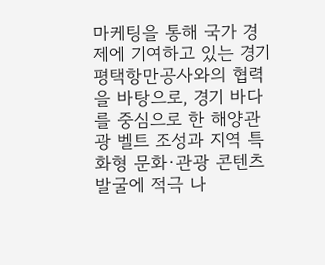마케팅을 통해 국가 경제에 기여하고 있는 경기평택항만공사와의 협력을 바탕으로, 경기 바다를 중심으로 한 해양관광 벨트 조성과 지역 특화형 문화·관광 콘텐츠 발굴에 적극 나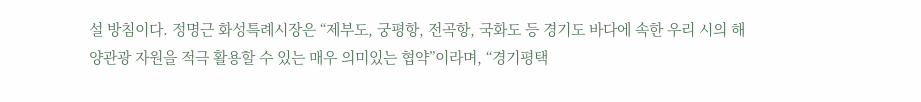설 방침이다. 정명근 화성특례시장은 “제부도, 궁평항, 전곡항, 국화도 등 경기도 바다에 속한 우리 시의 해양관광 자원을 적극 활용할 수 있는 매우 의미있는 협약”이라며, “경기평택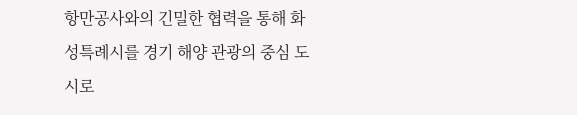항만공사와의 긴밀한 협력을 통해 화성특례시를 경기 해양 관광의 중심 도시로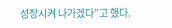성장시켜 나가겠다”고 했다.